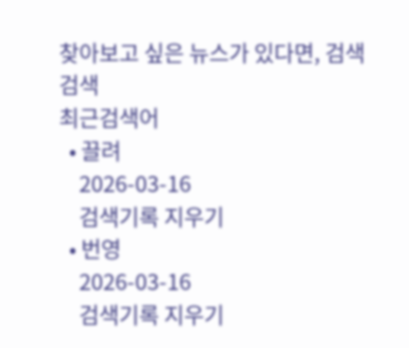찾아보고 싶은 뉴스가 있다면, 검색
검색
최근검색어
  • 끌려
    2026-03-16
    검색기록 지우기
  • 번영
    2026-03-16
    검색기록 지우기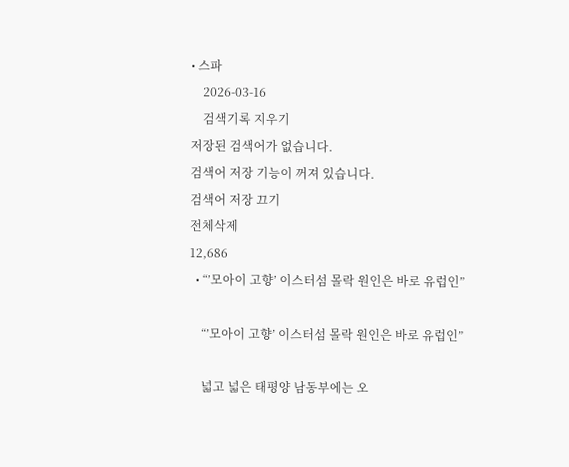• 스파
    2026-03-16
    검색기록 지우기
저장된 검색어가 없습니다.
검색어 저장 기능이 꺼져 있습니다.
검색어 저장 끄기
전체삭제
12,686
  • “’모아이 고향’ 이스터섬 몰락 원인은 바로 유럽인”

    “’모아이 고향’ 이스터섬 몰락 원인은 바로 유럽인”

    넓고 넓은 태평양 남동부에는 오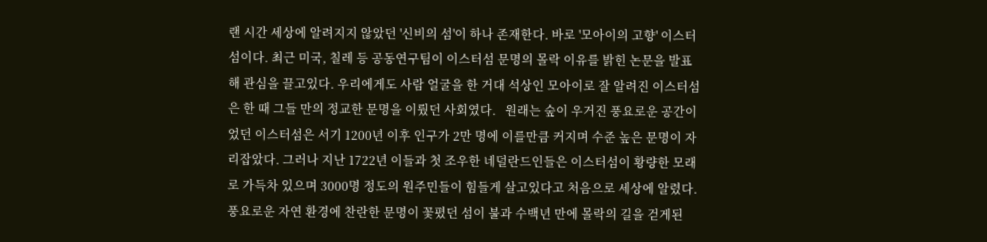랜 시간 세상에 알려지지 않았던 '신비의 섬'이 하나 존재한다. 바로 '모아이의 고향' 이스터섬이다. 최근 미국, 칠레 등 공동연구팀이 이스터섬 문명의 몰락 이유를 밝힌 논문을 발표해 관심을 끌고있다. 우리에게도 사람 얼굴을 한 거대 석상인 모아이로 잘 알려진 이스터섬은 한 때 그들 만의 정교한 문명을 이뤘던 사회였다.   원래는 숲이 우거진 풍요로운 공간이었던 이스터섬은 서기 1200년 이후 인구가 2만 명에 이를만큼 커지며 수준 높은 문명이 자리잡았다. 그러나 지난 1722년 이들과 첫 조우한 네덜란드인들은 이스터섬이 황량한 모래로 가득차 있으며 3000명 정도의 원주민들이 힘들게 살고있다고 처음으로 세상에 알렸다. 풍요로운 자연 환경에 찬란한 문명이 꽃폈던 섬이 불과 수백년 만에 몰락의 길을 걷게된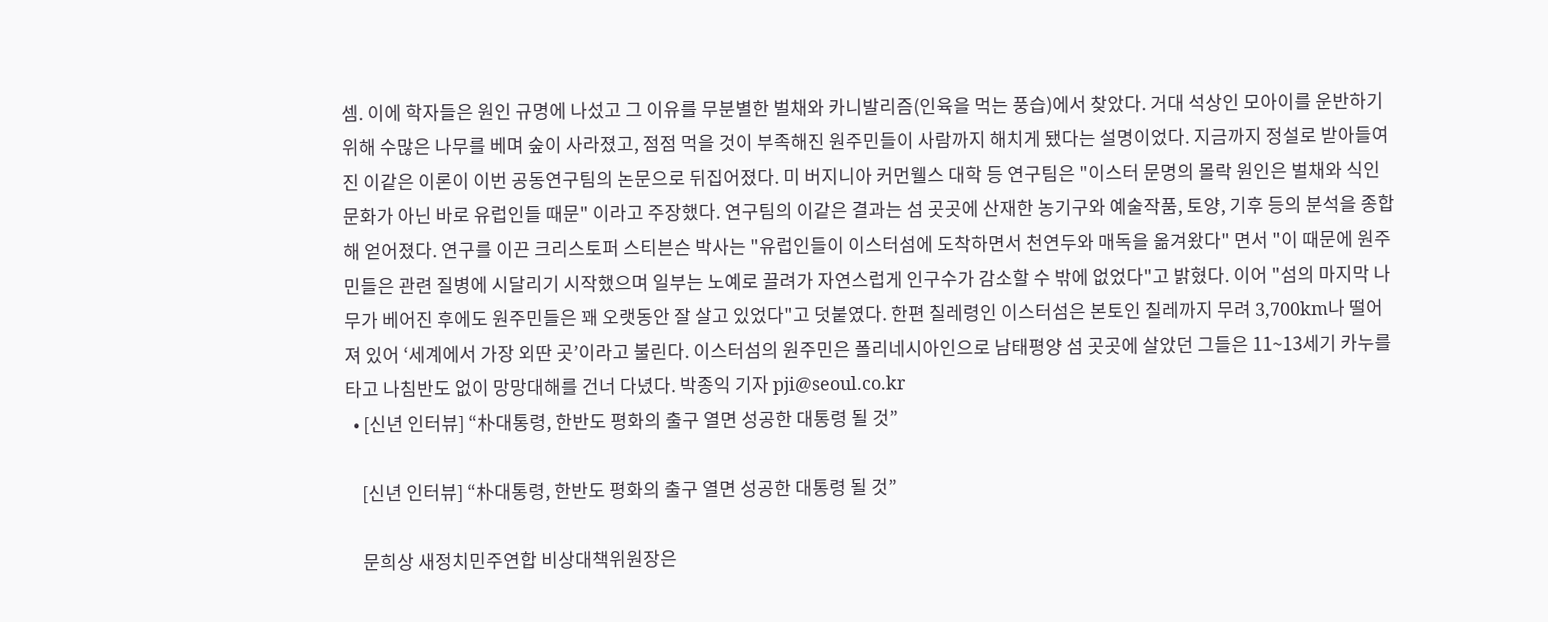셈. 이에 학자들은 원인 규명에 나섰고 그 이유를 무분별한 벌채와 카니발리즘(인육을 먹는 풍습)에서 찾았다. 거대 석상인 모아이를 운반하기 위해 수많은 나무를 베며 숲이 사라졌고, 점점 먹을 것이 부족해진 원주민들이 사람까지 해치게 됐다는 설명이었다. 지금까지 정설로 받아들여진 이같은 이론이 이번 공동연구팀의 논문으로 뒤집어졌다. 미 버지니아 커먼웰스 대학 등 연구팀은 "이스터 문명의 몰락 원인은 벌채와 식인문화가 아닌 바로 유럽인들 때문" 이라고 주장했다. 연구팀의 이같은 결과는 섬 곳곳에 산재한 농기구와 예술작품, 토양, 기후 등의 분석을 종합해 얻어졌다. 연구를 이끈 크리스토퍼 스티븐슨 박사는 "유럽인들이 이스터섬에 도착하면서 천연두와 매독을 옮겨왔다" 면서 "이 때문에 원주민들은 관련 질병에 시달리기 시작했으며 일부는 노예로 끌려가 자연스럽게 인구수가 감소할 수 밖에 없었다"고 밝혔다. 이어 "섬의 마지막 나무가 베어진 후에도 원주민들은 꽤 오랫동안 잘 살고 있었다"고 덧붙였다. 한편 칠레령인 이스터섬은 본토인 칠레까지 무려 3,700km나 떨어져 있어 ‘세계에서 가장 외딴 곳’이라고 불린다. 이스터섬의 원주민은 폴리네시아인으로 남태평양 섬 곳곳에 살았던 그들은 11~13세기 카누를 타고 나침반도 없이 망망대해를 건너 다녔다. 박종익 기자 pji@seoul.co.kr
  • [신년 인터뷰] “朴대통령, 한반도 평화의 출구 열면 성공한 대통령 될 것”

    [신년 인터뷰] “朴대통령, 한반도 평화의 출구 열면 성공한 대통령 될 것”

    문희상 새정치민주연합 비상대책위원장은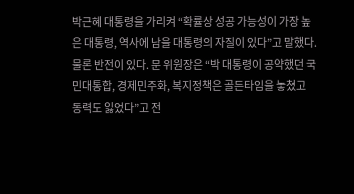박근혜 대통령을 가리켜 “확률상 성공 가능성이 가장 높은 대통령, 역사에 남을 대통령의 자질이 있다”고 말했다. 물론 반전이 있다. 문 위원장은 “박 대통령이 공약했던 국민대통합, 경제민주화, 복지정책은 골든타임을 놓쳤고 동력도 잃었다”고 전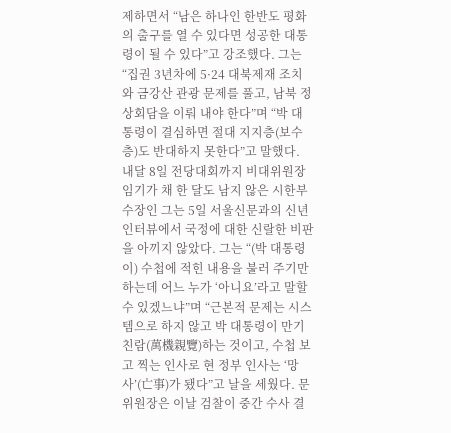제하면서 “남은 하나인 한반도 평화의 출구를 열 수 있다면 성공한 대통령이 될 수 있다”고 강조했다. 그는 “집권 3년차에 5·24 대북제재 조치와 금강산 관광 문제를 풀고, 남북 정상회담을 이뤄 내야 한다”며 “박 대통령이 결심하면 절대 지지층(보수층)도 반대하지 못한다”고 말했다. 내달 8일 전당대회까지 비대위원장 임기가 채 한 달도 남지 않은 시한부 수장인 그는 5일 서울신문과의 신년 인터뷰에서 국정에 대한 신랄한 비판을 아끼지 않았다. 그는 “(박 대통령이) 수첩에 적힌 내용을 불러 주기만 하는데 어느 누가 ‘아니요’라고 말할 수 있겠느냐”며 “근본적 문제는 시스템으로 하지 않고 박 대통령이 만기친람(萬機親覽)하는 것이고, 수첩 보고 찍는 인사로 현 정부 인사는 ‘망사’(亡事)가 됐다”고 날을 세웠다. 문 위원장은 이날 검찰이 중간 수사 결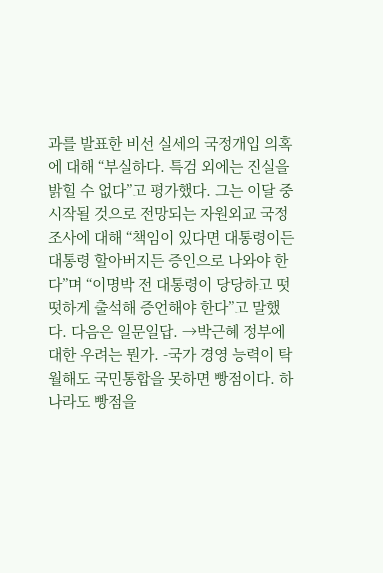과를 발표한 비선 실세의 국정개입 의혹에 대해 “부실하다. 특검 외에는 진실을 밝힐 수 없다”고 평가했다. 그는 이달 중 시작될 것으로 전망되는 자원외교 국정조사에 대해 “책임이 있다면 대통령이든 대통령 할아버지든 증인으로 나와야 한다”며 “이명박 전 대통령이 당당하고 떳떳하게 출석해 증언해야 한다”고 말했다. 다음은 일문일답. →박근혜 정부에 대한 우려는 뭔가. -국가 경영 능력이 탁월해도 국민통합을 못하면 빵점이다. 하나라도 빵점을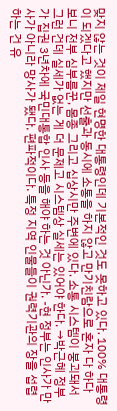맞지 않는 것이 제일 현명한 대통령인데 기본적인 것도 못하고 있다. 100% 대통령이 되겠다고 했지만 선출과 동시에 소통을 하지 않고 만기친람으로 혼자 다 하다 보니 전부 심부름꾼, 몸종 그리고 십상시만 주변에 있다. 소통 시스템이 붕괴돼서 그런 건데 실세가 없는 게 더 문제고 시스템상 실세는 있어야 한다. →박근혜 정부가 집권 3년차에 국민대통합 인사 등을 해야 하는 것 아닌가. -현 정부는 인사가 만사가 아니라 망사가 됐다. 편파적이다. 특정 지역 인물들이 권력기관의 장을 섭렵하는 건 유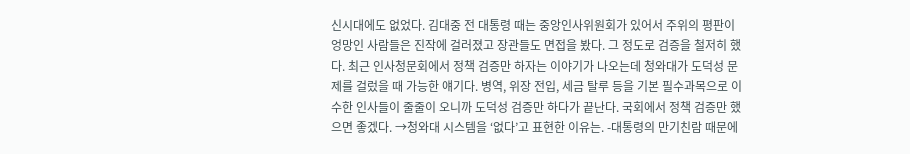신시대에도 없었다. 김대중 전 대통령 때는 중앙인사위원회가 있어서 주위의 평판이 엉망인 사람들은 진작에 걸러졌고 장관들도 면접을 봤다. 그 정도로 검증을 철저히 했다. 최근 인사청문회에서 정책 검증만 하자는 이야기가 나오는데 청와대가 도덕성 문제를 걸렀을 때 가능한 얘기다. 병역, 위장 전입, 세금 탈루 등을 기본 필수과목으로 이수한 인사들이 줄줄이 오니까 도덕성 검증만 하다가 끝난다. 국회에서 정책 검증만 했으면 좋겠다. →청와대 시스템을 ‘없다’고 표현한 이유는. -대통령의 만기친람 때문에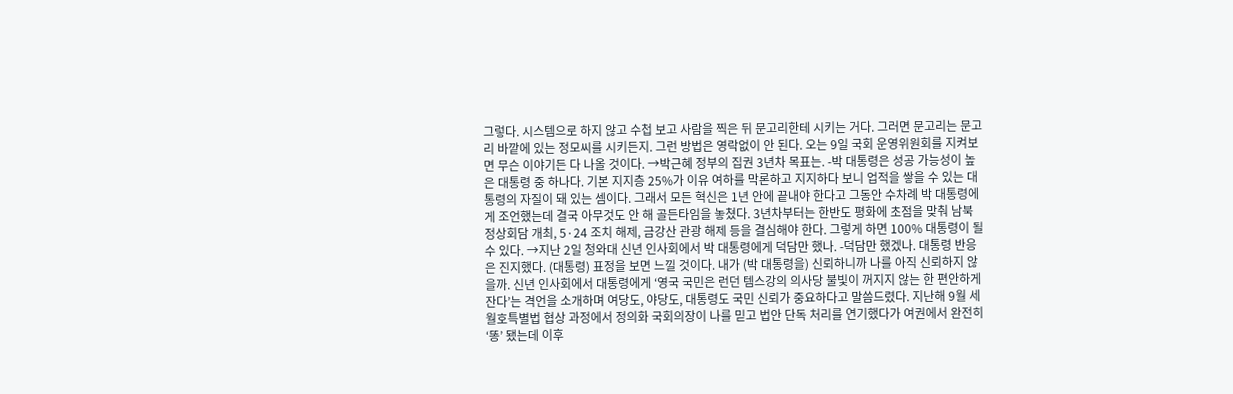그렇다. 시스템으로 하지 않고 수첩 보고 사람을 찍은 뒤 문고리한테 시키는 거다. 그러면 문고리는 문고리 바깥에 있는 정모씨를 시키든지. 그런 방법은 영락없이 안 된다. 오는 9일 국회 운영위원회를 지켜보면 무슨 이야기든 다 나올 것이다. →박근혜 정부의 집권 3년차 목표는. -박 대통령은 성공 가능성이 높은 대통령 중 하나다. 기본 지지층 25%가 이유 여하를 막론하고 지지하다 보니 업적을 쌓을 수 있는 대통령의 자질이 돼 있는 셈이다. 그래서 모든 혁신은 1년 안에 끝내야 한다고 그동안 수차례 박 대통령에게 조언했는데 결국 아무것도 안 해 골든타임을 놓쳤다. 3년차부터는 한반도 평화에 초점을 맞춰 남북 정상회담 개최, 5·24 조치 해제, 금강산 관광 해제 등을 결심해야 한다. 그렇게 하면 100% 대통령이 될 수 있다. →지난 2일 청와대 신년 인사회에서 박 대통령에게 덕담만 했나. -덕담만 했겠나. 대통령 반응은 진지했다. (대통령) 표정을 보면 느낄 것이다. 내가 (박 대통령을) 신뢰하니까 나를 아직 신뢰하지 않을까. 신년 인사회에서 대통령에게 ‘영국 국민은 런던 템스강의 의사당 불빛이 꺼지지 않는 한 편안하게 잔다’는 격언을 소개하며 여당도, 야당도, 대통령도 국민 신뢰가 중요하다고 말씀드렸다. 지난해 9월 세월호특별법 협상 과정에서 정의화 국회의장이 나를 믿고 법안 단독 처리를 연기했다가 여권에서 완전히 ‘똥’ 됐는데 이후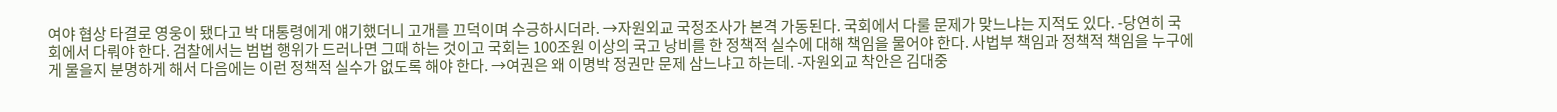여야 협상 타결로 영웅이 됐다고 박 대통령에게 얘기했더니 고개를 끄덕이며 수긍하시더라. →자원외교 국정조사가 본격 가동된다. 국회에서 다룰 문제가 맞느냐는 지적도 있다. -당연히 국회에서 다뤄야 한다. 검찰에서는 범법 행위가 드러나면 그때 하는 것이고 국회는 100조원 이상의 국고 낭비를 한 정책적 실수에 대해 책임을 물어야 한다. 사법부 책임과 정책적 책임을 누구에게 물을지 분명하게 해서 다음에는 이런 정책적 실수가 없도록 해야 한다. →여권은 왜 이명박 정권만 문제 삼느냐고 하는데. -자원외교 착안은 김대중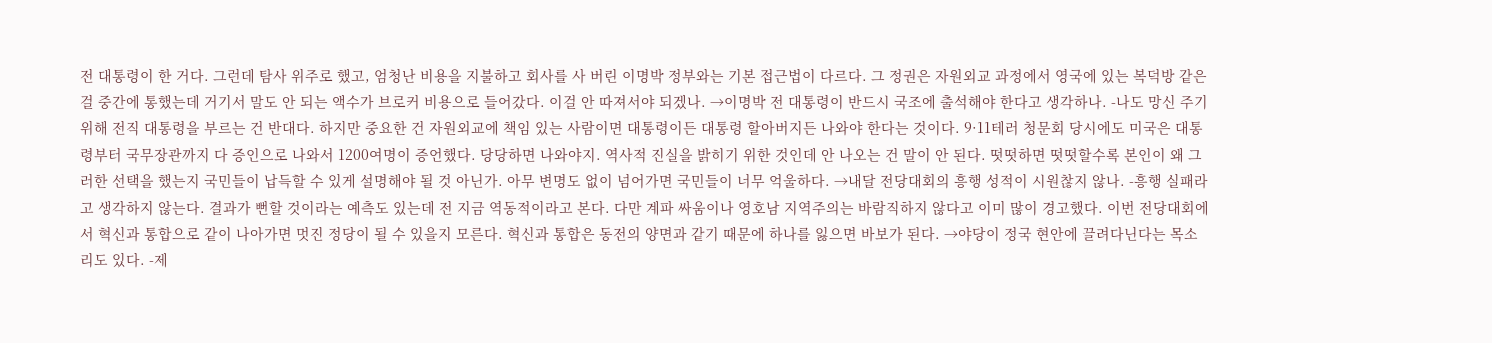전 대통령이 한 거다. 그런데 탐사 위주로 했고, 엄청난 비용을 지불하고 회사를 사 버린 이명박 정부와는 기본 접근법이 다르다. 그 정권은 자원외교 과정에서 영국에 있는 복덕방 같은 걸 중간에 통했는데 거기서 말도 안 되는 액수가 브로커 비용으로 들어갔다. 이걸 안 따져서야 되겠나. →이명박 전 대통령이 반드시 국조에 출석해야 한다고 생각하나. -나도 망신 주기 위해 전직 대통령을 부르는 건 반대다. 하지만 중요한 건 자원외교에 책임 있는 사람이면 대통령이든 대통령 할아버지든 나와야 한다는 것이다. 9·11테러 청문회 당시에도 미국은 대통령부터 국무장관까지 다 증인으로 나와서 1200여명이 증언했다. 당당하면 나와야지. 역사적 진실을 밝히기 위한 것인데 안 나오는 건 말이 안 된다. 떳떳하면 떳떳할수록 본인이 왜 그러한 선택을 했는지 국민들이 납득할 수 있게 설명해야 될 것 아닌가. 아무 변명도 없이 넘어가면 국민들이 너무 억울하다. →내달 전당대회의 흥행 성적이 시원찮지 않나. -흥행 실패라고 생각하지 않는다. 결과가 뻔할 것이라는 예측도 있는데 전 지금 역동적이라고 본다. 다만 계파 싸움이나 영호남 지역주의는 바람직하지 않다고 이미 많이 경고했다. 이번 전당대회에서 혁신과 통합으로 같이 나아가면 멋진 정당이 될 수 있을지 모른다. 혁신과 통합은 동전의 양면과 같기 때문에 하나를 잃으면 바보가 된다. →야당이 정국 현안에 끌려다닌다는 목소리도 있다. -제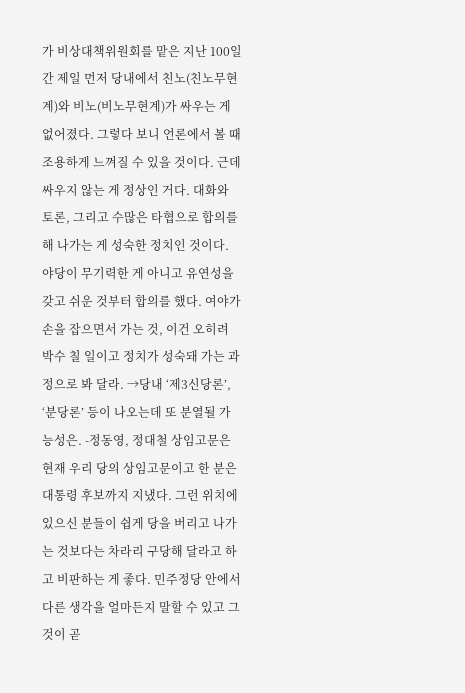가 비상대책위원회를 맡은 지난 100일간 제일 먼저 당내에서 친노(친노무현계)와 비노(비노무현계)가 싸우는 게 없어졌다. 그렇다 보니 언론에서 볼 때 조용하게 느껴질 수 있을 것이다. 근데 싸우지 않는 게 정상인 거다. 대화와 토론, 그리고 수많은 타협으로 합의를 해 나가는 게 성숙한 정치인 것이다. 야당이 무기력한 게 아니고 유연성을 갖고 쉬운 것부터 합의를 했다. 여야가 손을 잡으면서 가는 것, 이건 오히려 박수 칠 일이고 정치가 성숙돼 가는 과정으로 봐 달라. →당내 ‘제3신당론’, ‘분당론’ 등이 나오는데 또 분열될 가능성은. -정동영, 정대철 상임고문은 현재 우리 당의 상임고문이고 한 분은 대통령 후보까지 지냈다. 그런 위치에 있으신 분들이 쉽게 당을 버리고 나가는 것보다는 차라리 구당해 달라고 하고 비판하는 게 좋다. 민주정당 안에서 다른 생각을 얼마든지 말할 수 있고 그것이 곧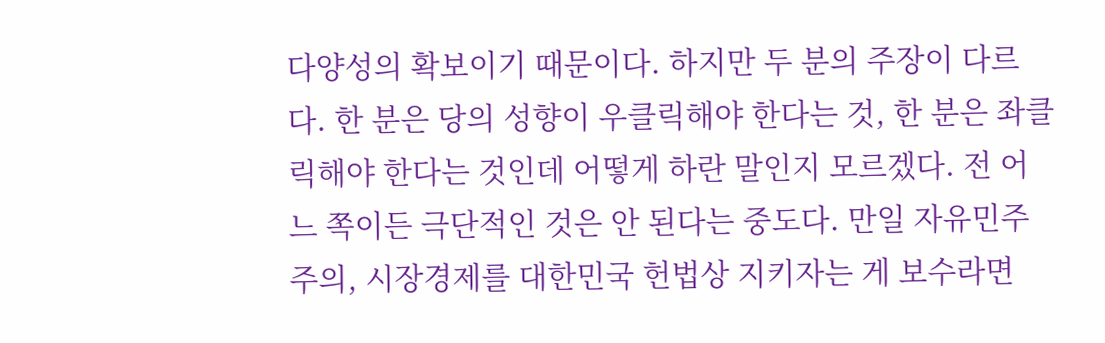다양성의 확보이기 때문이다. 하지만 두 분의 주장이 다르다. 한 분은 당의 성향이 우클릭해야 한다는 것, 한 분은 좌클릭해야 한다는 것인데 어떻게 하란 말인지 모르겠다. 전 어느 쪽이든 극단적인 것은 안 된다는 중도다. 만일 자유민주주의, 시장경제를 대한민국 헌법상 지키자는 게 보수라면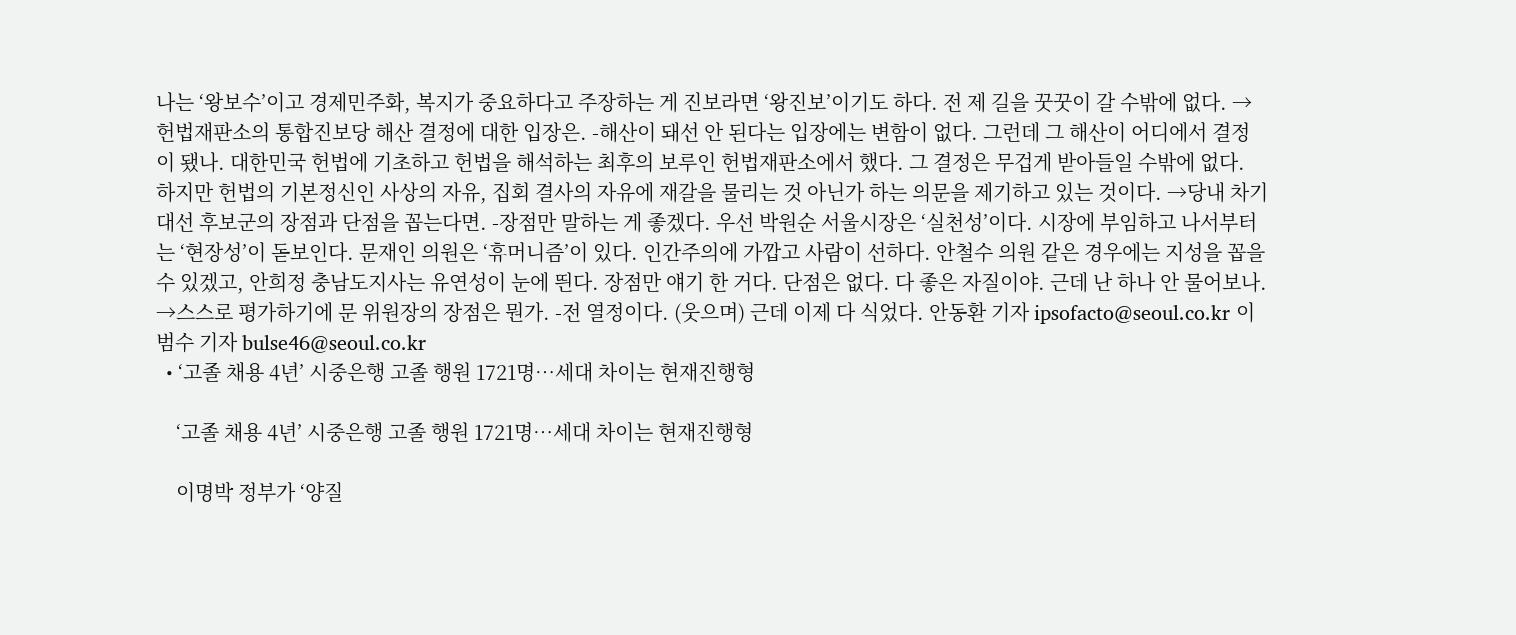나는 ‘왕보수’이고 경제민주화, 복지가 중요하다고 주장하는 게 진보라면 ‘왕진보’이기도 하다. 전 제 길을 꿋꿋이 갈 수밖에 없다. →헌법재판소의 통합진보당 해산 결정에 대한 입장은. -해산이 돼선 안 된다는 입장에는 변함이 없다. 그런데 그 해산이 어디에서 결정이 됐나. 대한민국 헌법에 기초하고 헌법을 해석하는 최후의 보루인 헌법재판소에서 했다. 그 결정은 무겁게 받아들일 수밖에 없다. 하지만 헌법의 기본정신인 사상의 자유, 집회 결사의 자유에 재갈을 물리는 것 아닌가 하는 의문을 제기하고 있는 것이다. →당내 차기 대선 후보군의 장점과 단점을 꼽는다면. -장점만 말하는 게 좋겠다. 우선 박원순 서울시장은 ‘실천성’이다. 시장에 부임하고 나서부터는 ‘현장성’이 돋보인다. 문재인 의원은 ‘휴머니즘’이 있다. 인간주의에 가깝고 사람이 선하다. 안철수 의원 같은 경우에는 지성을 꼽을 수 있겠고, 안희정 충남도지사는 유연성이 눈에 띈다. 장점만 얘기 한 거다. 단점은 없다. 다 좋은 자질이야. 근데 난 하나 안 물어보나. →스스로 평가하기에 문 위원장의 장점은 뭔가. -전 열정이다. (웃으며) 근데 이제 다 식었다. 안동환 기자 ipsofacto@seoul.co.kr 이범수 기자 bulse46@seoul.co.kr
  • ‘고졸 채용 4년’ 시중은행 고졸 행원 1721명…세대 차이는 현재진행형

    ‘고졸 채용 4년’ 시중은행 고졸 행원 1721명…세대 차이는 현재진행형

    이명박 정부가 ‘양질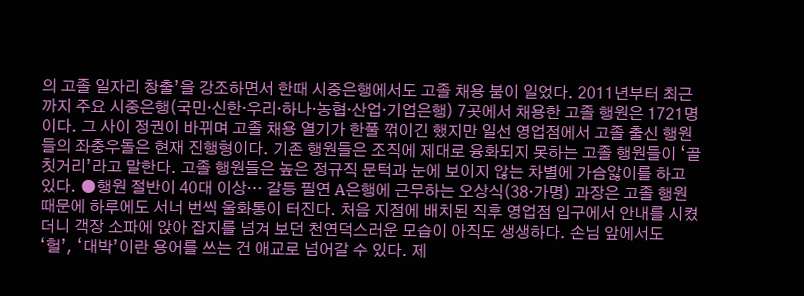의 고졸 일자리 창출’을 강조하면서 한때 시중은행에서도 고졸 채용 붐이 일었다. 2011년부터 최근까지 주요 시중은행(국민·신한·우리·하나·농협·산업·기업은행) 7곳에서 채용한 고졸 행원은 1721명이다. 그 사이 정권이 바뀌며 고졸 채용 열기가 한풀 꺾이긴 했지만 일선 영업점에서 고졸 출신 행원들의 좌충우돌은 현재 진행형이다. 기존 행원들은 조직에 제대로 융화되지 못하는 고졸 행원들이 ‘골칫거리’라고 말한다. 고졸 행원들은 높은 정규직 문턱과 눈에 보이지 않는 차별에 가슴앓이를 하고 있다. ●행원 절반이 40대 이상… 갈등 필연 A은행에 근무하는 오상식(38·가명) 과장은 고졸 행원 때문에 하루에도 서너 번씩 울화통이 터진다. 처음 지점에 배치된 직후 영업점 입구에서 안내를 시켰더니 객장 소파에 앉아 잡지를 넘겨 보던 천연덕스러운 모습이 아직도 생생하다. 손님 앞에서도 ‘헐’, ‘대박’이란 용어를 쓰는 건 애교로 넘어갈 수 있다. 제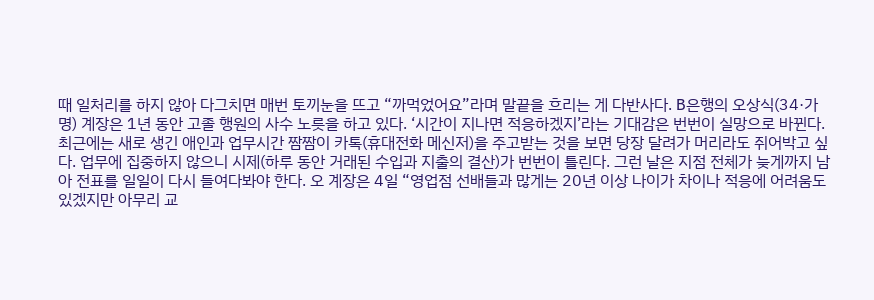때 일처리를 하지 않아 다그치면 매번 토끼눈을 뜨고 “까먹었어요”라며 말끝을 흐리는 게 다반사다. B은행의 오상식(34·가명) 계장은 1년 동안 고졸 행원의 사수 노릇을 하고 있다. ‘시간이 지나면 적응하겠지’라는 기대감은 번번이 실망으로 바뀐다. 최근에는 새로 생긴 애인과 업무시간 짬짬이 카톡(휴대전화 메신저)을 주고받는 것을 보면 당장 달려가 머리라도 쥐어박고 싶다. 업무에 집중하지 않으니 시제(하루 동안 거래된 수입과 지출의 결산)가 번번이 틀린다. 그런 날은 지점 전체가 늦게까지 남아 전표를 일일이 다시 들여다봐야 한다. 오 계장은 4일 “영업점 선배들과 많게는 20년 이상 나이가 차이나 적응에 어려움도 있겠지만 아무리 교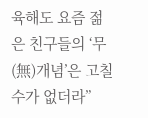육해도 요즘 젊은 친구들의 ‘무(無)개념’은 고칠 수가 없더라”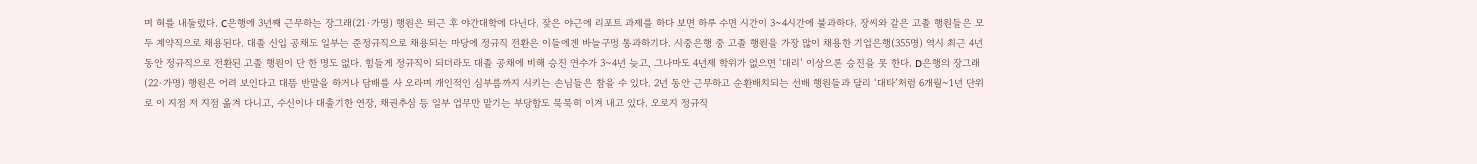며 혀를 내둘렀다. C은행에 3년째 근무하는 장그래(21·가명) 행원은 퇴근 후 야간대학에 다닌다. 잦은 야근에 리포트 과제를 하다 보면 하루 수면 시간이 3~4시간에 불과하다. 장씨와 같은 고졸 행원들은 모두 계약직으로 채용된다. 대졸 신입 공채도 일부는 준정규직으로 채용되는 마당에 정규직 전환은 이들에겐 바늘구멍 통과하기다. 시중은행 중 고졸 행원을 가장 많이 채용한 기업은행(355명) 역시 최근 4년 동안 정규직으로 전환된 고졸 행원이 단 한 명도 없다. 힘들게 정규직이 되더라도 대졸 공채에 비해 승진 연수가 3~4년 늦고, 그나마도 4년제 학위가 없으면 ‘대리’ 이상으론 승진을 못 한다. D은행의 장그래(22·가명) 행원은 어려 보인다고 대뜸 반말을 하거나 담배를 사 오라며 개인적인 심부름까지 시키는 손님들은 참을 수 있다. 2년 동안 근무하고 순환배치되는 선배 행원들과 달리 ‘대타’처럼 6개월~1년 단위로 이 지점 저 지점 옮겨 다니고, 수신이나 대출기한 연장, 채권추심 등 일부 업무만 맡기는 부당함도 묵묵히 이겨 내고 있다. 오로지 정규직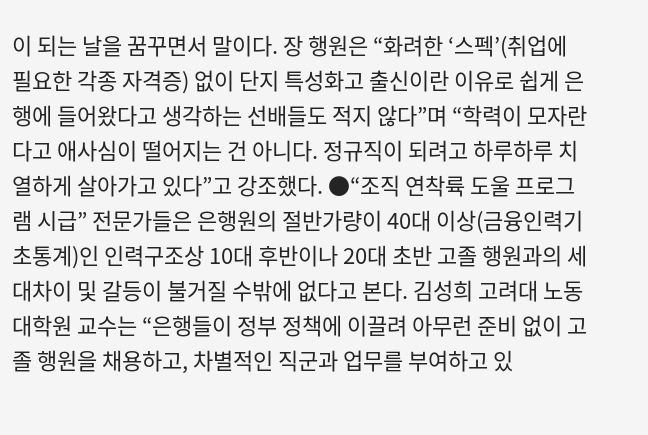이 되는 날을 꿈꾸면서 말이다. 장 행원은 “화려한 ‘스펙’(취업에 필요한 각종 자격증) 없이 단지 특성화고 출신이란 이유로 쉽게 은행에 들어왔다고 생각하는 선배들도 적지 않다”며 “학력이 모자란다고 애사심이 떨어지는 건 아니다. 정규직이 되려고 하루하루 치열하게 살아가고 있다”고 강조했다. ●“조직 연착륙 도울 프로그램 시급” 전문가들은 은행원의 절반가량이 40대 이상(금융인력기초통계)인 인력구조상 10대 후반이나 20대 초반 고졸 행원과의 세대차이 및 갈등이 불거질 수밖에 없다고 본다. 김성희 고려대 노동대학원 교수는 “은행들이 정부 정책에 이끌려 아무런 준비 없이 고졸 행원을 채용하고, 차별적인 직군과 업무를 부여하고 있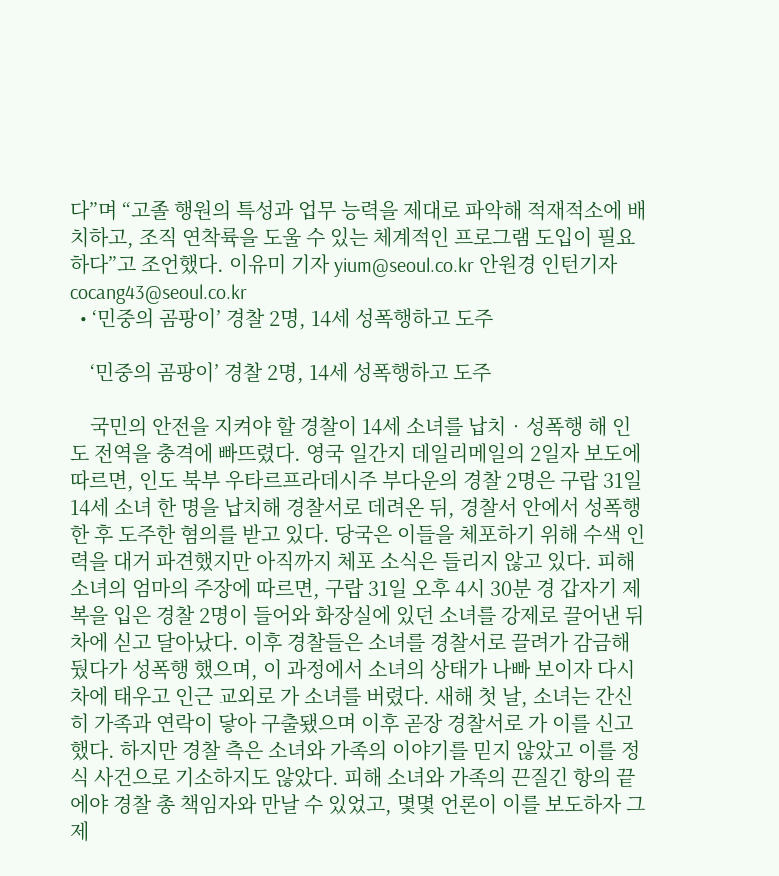다”며 “고졸 행원의 특성과 업무 능력을 제대로 파악해 적재적소에 배치하고, 조직 연착륙을 도울 수 있는 체계적인 프로그램 도입이 필요하다”고 조언했다. 이유미 기자 yium@seoul.co.kr 안원경 인턴기자 cocang43@seoul.co.kr
  • ‘민중의 곰팡이’ 경찰 2명, 14세 성폭행하고 도주

    ‘민중의 곰팡이’ 경찰 2명, 14세 성폭행하고 도주

    국민의 안전을 지켜야 할 경찰이 14세 소녀를 납치‧성폭행 해 인도 전역을 충격에 빠뜨렸다. 영국 일간지 데일리메일의 2일자 보도에 따르면, 인도 북부 우타르프라데시주 부다운의 경찰 2명은 구랍 31일 14세 소녀 한 명을 납치해 경찰서로 데려온 뒤, 경찰서 안에서 성폭행 한 후 도주한 혐의를 받고 있다. 당국은 이들을 체포하기 위해 수색 인력을 대거 파견했지만 아직까지 체포 소식은 들리지 않고 있다. 피해 소녀의 엄마의 주장에 따르면, 구랍 31일 오후 4시 30분 경 갑자기 제복을 입은 경찰 2명이 들어와 화장실에 있던 소녀를 강제로 끌어낸 뒤 차에 싣고 달아났다. 이후 경찰들은 소녀를 경찰서로 끌려가 감금해 뒀다가 성폭행 했으며, 이 과정에서 소녀의 상태가 나빠 보이자 다시 차에 태우고 인근 교외로 가 소녀를 버렸다. 새해 첫 날, 소녀는 간신히 가족과 연락이 닿아 구출됐으며 이후 곧장 경찰서로 가 이를 신고했다. 하지만 경찰 측은 소녀와 가족의 이야기를 믿지 않았고 이를 정식 사건으로 기소하지도 않았다. 피해 소녀와 가족의 끈질긴 항의 끝에야 경찰 총 책임자와 만날 수 있었고, 몇몇 언론이 이를 보도하자 그제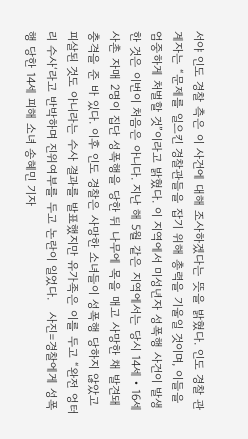서야 인도 경찰 측은 이 사건에 대해 조사하겠다는 뜻을 밝혔다. 인도 경찰 관계자는 “문제를 일으킨 경찰관들을 잡기 위해 총력을 기울일 것이며, 이들을 엄중하게 처벌할 것”이라고 밝혔다. 이 지역에서 미성년자 성폭행 사건이 발생한 것은 이번이 처음은 아니다. 지난 해 5월 같은 지역에서는 당시 14세‧16세 사촌 자매 2명이 집단 성폭행을 당한 뒤 나무에 목을 매고 사망한 채 발견돼 충격을 준 바 있다. 이후 인도 경찰은 사망한 소녀들이 성폭행 당하지 않았고 피살된 것도 아니라는 수사 결과를 발표했지만 유가족은 이를 두고 “완전 엉터리 수사‘라고 반박하며 진위여부를 두고 논란이 일었다.   사진=경찰에게 성폭행 당한 14세 피해 소녀 송혜민 기자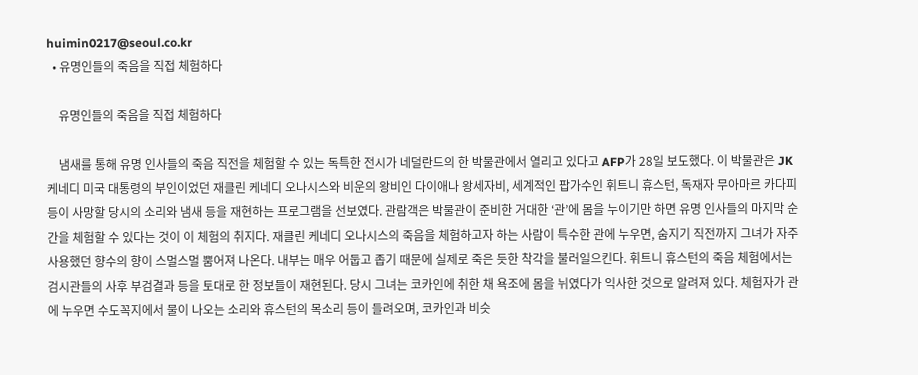huimin0217@seoul.co.kr
  • 유명인들의 죽음을 직접 체험하다

    유명인들의 죽음을 직접 체험하다

    냄새를 통해 유명 인사들의 죽음 직전을 체험할 수 있는 독특한 전시가 네덜란드의 한 박물관에서 열리고 있다고 AFP가 28일 보도했다. 이 박물관은 JK 케네디 미국 대통령의 부인이었던 재클린 케네디 오나시스와 비운의 왕비인 다이애나 왕세자비, 세계적인 팝가수인 휘트니 휴스턴, 독재자 무아마르 카다피 등이 사망할 당시의 소리와 냄새 등을 재현하는 프로그램을 선보였다. 관람객은 박물관이 준비한 거대한 ‘관’에 몸을 누이기만 하면 유명 인사들의 마지막 순간을 체험할 수 있다는 것이 이 체험의 취지다. 재클린 케네디 오나시스의 죽음을 체험하고자 하는 사람이 특수한 관에 누우면, 숨지기 직전까지 그녀가 자주 사용했던 향수의 향이 스멀스멀 뿜어져 나온다. 내부는 매우 어둡고 좁기 때문에 실제로 죽은 듯한 착각을 불러일으킨다. 휘트니 휴스턴의 죽음 체험에서는 검시관들의 사후 부검결과 등을 토대로 한 정보들이 재현된다. 당시 그녀는 코카인에 취한 채 욕조에 몸을 뉘였다가 익사한 것으로 알려져 있다. 체험자가 관에 누우면 수도꼭지에서 물이 나오는 소리와 휴스턴의 목소리 등이 들려오며, 코카인과 비슷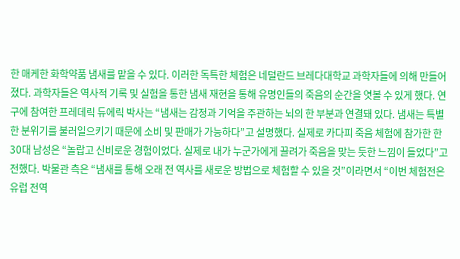한 매케한 화학약품 냄새를 맡을 수 있다. 이러한 독특한 체험은 네덜란드 브레다대학교 과학자들에 의해 만들어졌다. 과학자들은 역사적 기록 및 실험을 통한 냄새 재현을 통해 유명인들의 죽음의 순간을 엿볼 수 있게 했다. 연구에 참여한 프레데릭 듀에릭 박사는 “냄새는 감정과 기억을 주관하는 뇌의 한 부분과 연결돼 있다. 냄새는 특별한 분위기를 불러일으키기 때문에 소비 및 판매가 가능하다”고 설명했다. 실제로 카다피 죽음 체험에 참가한 한 30대 남성은 “놀랍고 신비로운 경험이었다. 실제로 내가 누군가에게 끌려가 죽음을 맞는 듯한 느낌이 들었다”고 전했다. 박물관 측은 “냄새를 통해 오래 전 역사를 새로운 방법으로 체험할 수 있을 것”이라면서 “이번 체험전은 유럽 전역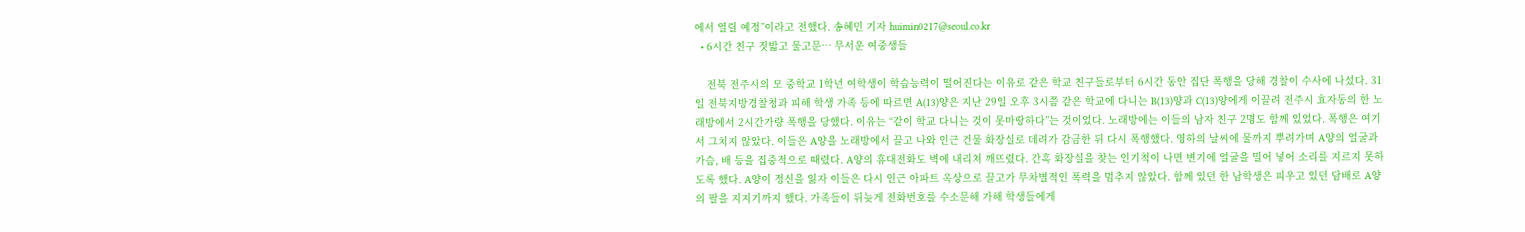에서 열릴 예정”이라고 전했다. 송혜민 기자 huimin0217@seoul.co.kr
  • 6시간 친구 짓밟고 물고문… 무서운 여중생들

    전북 전주시의 모 중학교 1학년 여학생이 학습능력이 떨어진다는 이유로 같은 학교 친구들로부터 6시간 동안 집단 폭행을 당해 경찰이 수사에 나섰다. 31일 전북지방경찰청과 피해 학생 가족 등에 따르면 A(13)양은 지난 29일 오후 3시쯤 같은 학교에 다니는 B(13)양과 C(13)양에게 이끌려 전주시 효자동의 한 노래방에서 2시간가량 폭행을 당했다. 이유는 “같이 학교 다니는 것이 못마땅하다”는 것이었다. 노래방에는 이들의 남자 친구 2명도 함께 있었다. 폭행은 여기서 그치지 않았다. 이들은 A양을 노래방에서 끌고 나와 인근 건물 화장실로 데려가 감금한 뒤 다시 폭행했다. 영하의 날씨에 물까지 뿌려가며 A양의 얼굴과 가슴, 배 등을 집중적으로 때렸다. A양의 휴대전화도 벽에 내리쳐 깨뜨렸다. 간혹 화장실을 찾는 인기척이 나면 변기에 얼굴을 밀어 넣어 소리를 지르지 못하도록 했다. A양이 정신을 잃자 이들은 다시 인근 아파트 옥상으로 끌고가 무차별적인 폭력을 멈추지 않았다. 함께 있던 한 남학생은 피우고 있던 담배로 A양의 팔을 지지기까지 했다. 가족들이 뒤늦게 전화번호를 수소문해 가해 학생들에게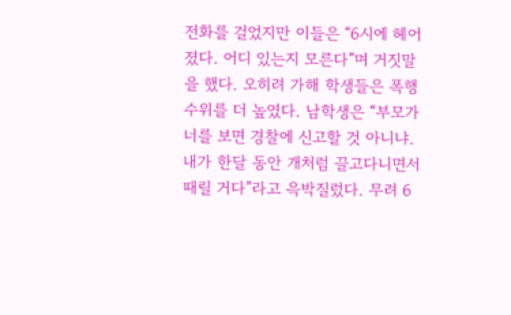전화를 걸었지만 이들은 “6시에 헤어졌다. 어디 있는지 모른다”며 거짓말을 했다. 오히려 가해 학생들은 폭행 수위를 더 높였다. 남학생은 “부모가 너를 보면 경찰에 신고할 것 아니냐. 내가 한달 동안 개처럼 끌고다니면서 때릴 거다”라고 윽박질렀다. 무려 6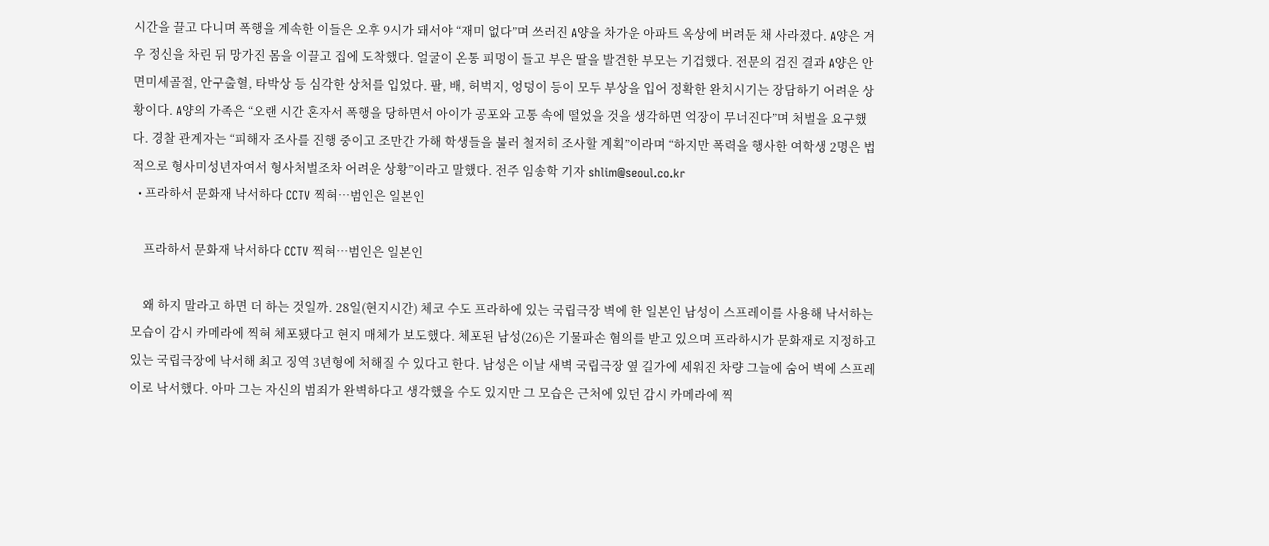시간을 끌고 다니며 폭행을 계속한 이들은 오후 9시가 돼서야 “재미 없다”며 쓰러진 A양을 차가운 아파트 옥상에 버려둔 채 사라졌다. A양은 겨우 정신을 차린 뒤 망가진 몸을 이끌고 집에 도착했다. 얼굴이 온통 피멍이 들고 부은 딸을 발견한 부모는 기겁했다. 전문의 검진 결과 A양은 안면미세골절, 안구출혈, 타박상 등 심각한 상처를 입었다. 팔, 배, 허벅지, 엉덩이 등이 모두 부상을 입어 정확한 완치시기는 장담하기 어려운 상황이다. A양의 가족은 “오랜 시간 혼자서 폭행을 당하면서 아이가 공포와 고통 속에 떨었을 것을 생각하면 억장이 무너진다”며 처벌을 요구했다. 경찰 관계자는 “피해자 조사를 진행 중이고 조만간 가해 학생들을 불러 철저히 조사할 계획”이라며 “하지만 폭력을 행사한 여학생 2명은 법적으로 형사미성년자여서 형사처벌조차 어려운 상황”이라고 말했다. 전주 임송학 기자 shlim@seoul.co.kr
  • 프라하서 문화재 낙서하다 CCTV 찍혀…범인은 일본인

    프라하서 문화재 낙서하다 CCTV 찍혀…범인은 일본인

    왜 하지 말라고 하면 더 하는 것일까. 28일(현지시간) 체코 수도 프라하에 있는 국립극장 벽에 한 일본인 남성이 스프레이를 사용해 낙서하는 모습이 감시 카메라에 찍혀 체포됐다고 현지 매체가 보도했다. 체포된 남성(26)은 기물파손 혐의를 받고 있으며 프라하시가 문화재로 지정하고 있는 국립극장에 낙서해 최고 징역 3년형에 처해질 수 있다고 한다. 남성은 이날 새벽 국립극장 옆 길가에 세워진 차량 그늘에 숨어 벽에 스프레이로 낙서했다. 아마 그는 자신의 범죄가 완벽하다고 생각했을 수도 있지만 그 모습은 근처에 있던 감시 카메라에 찍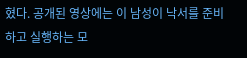혔다. 공개된 영상에는 이 남성이 낙서를 준비하고 실행하는 모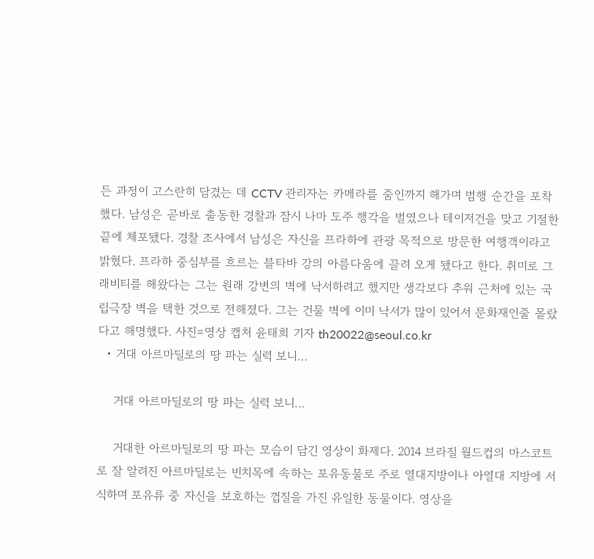든 과정이 고스란히 담겼는 데 CCTV 관리자는 카메라를 줌인까지 해가며 범행 순간을 포착했다. 남성은 곧바로 출동한 경찰과 잠시 나마 도주 행각을 벌였으나 테이저건을 맞고 기절한 끝에 체포됐다. 경찰 조사에서 남성은 자신을 프라하에 관광 목적으로 방문한 여행객이라고 밝혔다. 프라하 중심부를 흐르는 블타바 강의 아름다움에 끌려 오게 됐다고 한다. 취미로 그래비티를 해왔다는 그는 원래 강변의 벽에 낙서하려고 했지만 생각보다 추워 근처에 있는 국립극장 벽을 택한 것으로 전해졌다. 그는 건물 벽에 이미 낙서가 많이 있어서 문화재인줄 몰랐다고 해명했다. 사진=영상 캡처 윤태희 기자 th20022@seoul.co.kr
  • 거대 아르마딜로의 땅 파는 실력 보니…

    거대 아르마딜로의 땅 파는 실력 보니…

    거대한 아르마딜로의 땅 파는 모습이 담긴 영상이 화제다. 2014 브라질 월드컵의 마스코트로 잘 알려진 아르마딜로는 빈치목에 속하는 포유동물로 주로 열대지방이나 아열대 지방에 서식하며 포유류 중 자신을 보호하는 껍질을 가진 유일한 동물이다. 영상을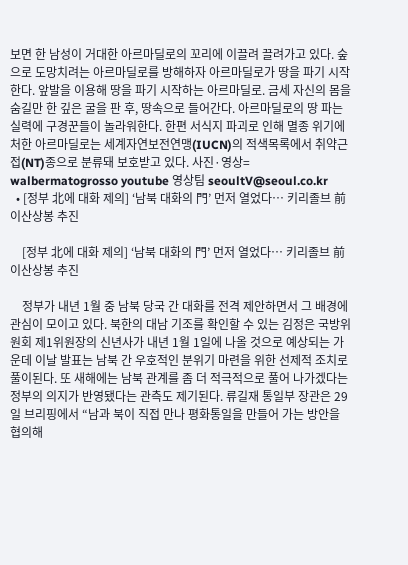보면 한 남성이 거대한 아르마딜로의 꼬리에 이끌려 끌려가고 있다. 숲으로 도망치려는 아르마딜로를 방해하자 아르마딜로가 땅을 파기 시작한다. 앞발을 이용해 땅을 파기 시작하는 아르마딜로. 금세 자신의 몸을 숨길만 한 깊은 굴을 판 후, 땅속으로 들어간다. 아르마딜로의 땅 파는 실력에 구경꾼들이 놀라워한다. 한편 서식지 파괴로 인해 멸종 위기에 처한 아르마딜로는 세계자연보전연맹(IUCN)의 적색목록에서 취약근접(NT)종으로 분류돼 보호받고 있다. 사진·영상= walbermatogrosso youtube 영상팀 seoultV@seoul.co.kr
  • [정부 北에 대화 제의] ‘남북 대화의 門’ 먼저 열었다… 키리졸브 前 이산상봉 추진

    [정부 北에 대화 제의] ‘남북 대화의 門’ 먼저 열었다… 키리졸브 前 이산상봉 추진

    정부가 내년 1월 중 남북 당국 간 대화를 전격 제안하면서 그 배경에 관심이 모이고 있다. 북한의 대남 기조를 확인할 수 있는 김정은 국방위원회 제1위원장의 신년사가 내년 1월 1일에 나올 것으로 예상되는 가운데 이날 발표는 남북 간 우호적인 분위기 마련을 위한 선제적 조치로 풀이된다. 또 새해에는 남북 관계를 좀 더 적극적으로 풀어 나가겠다는 정부의 의지가 반영됐다는 관측도 제기된다. 류길재 통일부 장관은 29일 브리핑에서 “남과 북이 직접 만나 평화통일을 만들어 가는 방안을 협의해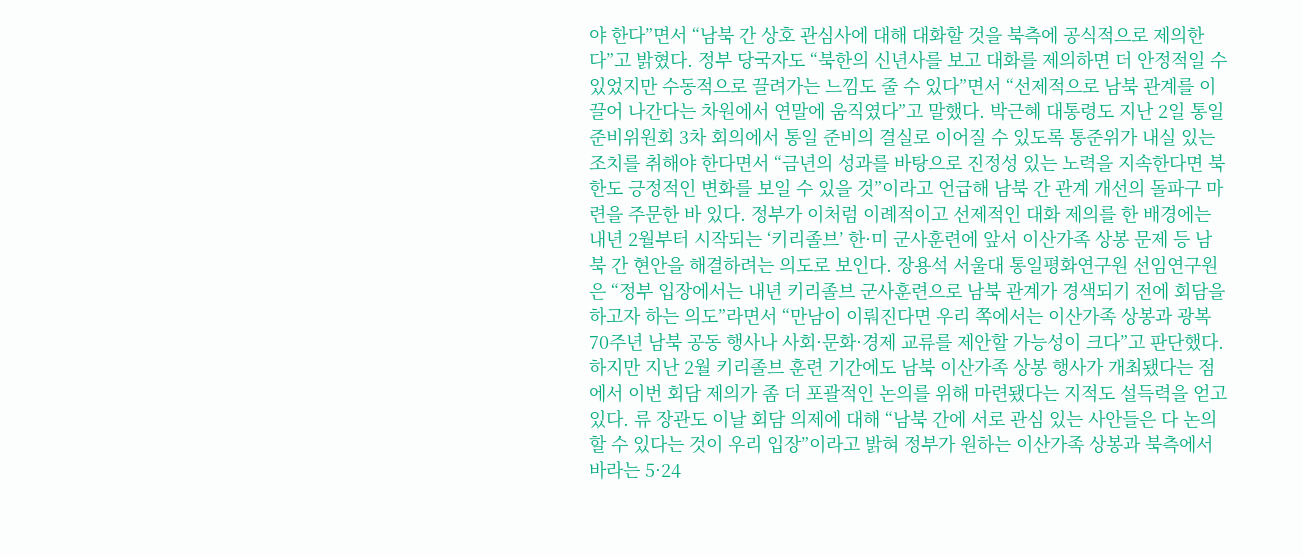야 한다”면서 “남북 간 상호 관심사에 대해 대화할 것을 북측에 공식적으로 제의한다”고 밝혔다. 정부 당국자도 “북한의 신년사를 보고 대화를 제의하면 더 안정적일 수 있었지만 수동적으로 끌려가는 느낌도 줄 수 있다”면서 “선제적으로 남북 관계를 이끌어 나간다는 차원에서 연말에 움직였다”고 말했다. 박근혜 대통령도 지난 2일 통일준비위원회 3차 회의에서 통일 준비의 결실로 이어질 수 있도록 통준위가 내실 있는 조치를 취해야 한다면서 “금년의 성과를 바탕으로 진정성 있는 노력을 지속한다면 북한도 긍정적인 변화를 보일 수 있을 것”이라고 언급해 남북 간 관계 개선의 돌파구 마련을 주문한 바 있다. 정부가 이처럼 이례적이고 선제적인 대화 제의를 한 배경에는 내년 2월부터 시작되는 ‘키리졸브’ 한·미 군사훈련에 앞서 이산가족 상봉 문제 등 남북 간 현안을 해결하려는 의도로 보인다. 장용석 서울대 통일평화연구원 선임연구원은 “정부 입장에서는 내년 키리졸브 군사훈련으로 남북 관계가 경색되기 전에 회담을 하고자 하는 의도”라면서 “만남이 이뤄진다면 우리 쪽에서는 이산가족 상봉과 광복 70주년 남북 공동 행사나 사회·문화·경제 교류를 제안할 가능성이 크다”고 판단했다. 하지만 지난 2월 키리졸브 훈련 기간에도 남북 이산가족 상봉 행사가 개최됐다는 점에서 이번 회담 제의가 좀 더 포괄적인 논의를 위해 마련됐다는 지적도 설득력을 얻고 있다. 류 장관도 이날 회담 의제에 대해 “남북 간에 서로 관심 있는 사안들은 다 논의할 수 있다는 것이 우리 입장”이라고 밝혀 정부가 원하는 이산가족 상봉과 북측에서 바라는 5·24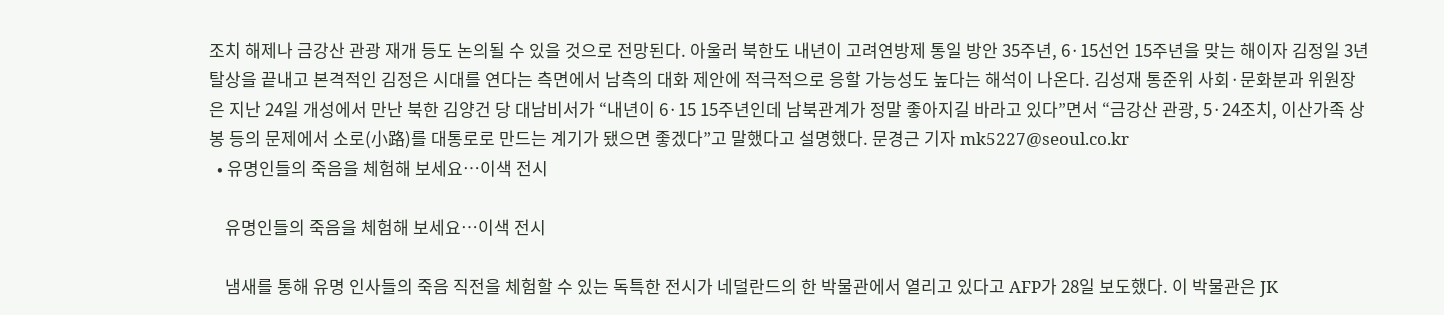조치 해제나 금강산 관광 재개 등도 논의될 수 있을 것으로 전망된다. 아울러 북한도 내년이 고려연방제 통일 방안 35주년, 6·15선언 15주년을 맞는 해이자 김정일 3년 탈상을 끝내고 본격적인 김정은 시대를 연다는 측면에서 남측의 대화 제안에 적극적으로 응할 가능성도 높다는 해석이 나온다. 김성재 통준위 사회·문화분과 위원장은 지난 24일 개성에서 만난 북한 김양건 당 대남비서가 “내년이 6·15 15주년인데 남북관계가 정말 좋아지길 바라고 있다”면서 “금강산 관광, 5·24조치, 이산가족 상봉 등의 문제에서 소로(小路)를 대통로로 만드는 계기가 됐으면 좋겠다”고 말했다고 설명했다. 문경근 기자 mk5227@seoul.co.kr
  • 유명인들의 죽음을 체험해 보세요…이색 전시

    유명인들의 죽음을 체험해 보세요…이색 전시

    냄새를 통해 유명 인사들의 죽음 직전을 체험할 수 있는 독특한 전시가 네덜란드의 한 박물관에서 열리고 있다고 AFP가 28일 보도했다. 이 박물관은 JK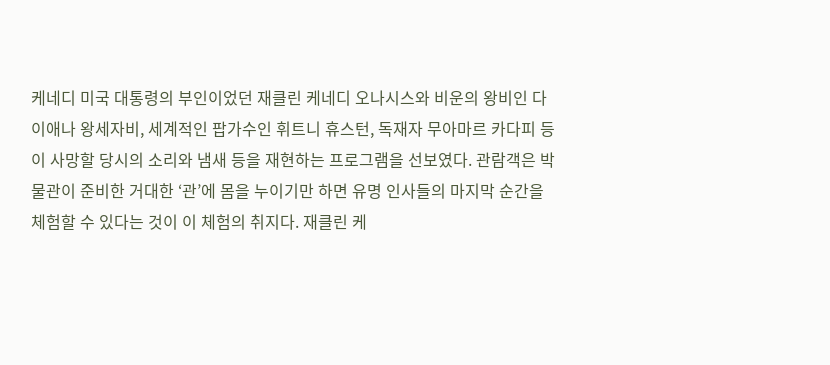케네디 미국 대통령의 부인이었던 재클린 케네디 오나시스와 비운의 왕비인 다이애나 왕세자비, 세계적인 팝가수인 휘트니 휴스턴, 독재자 무아마르 카다피 등이 사망할 당시의 소리와 냄새 등을 재현하는 프로그램을 선보였다. 관람객은 박물관이 준비한 거대한 ‘관’에 몸을 누이기만 하면 유명 인사들의 마지막 순간을 체험할 수 있다는 것이 이 체험의 취지다. 재클린 케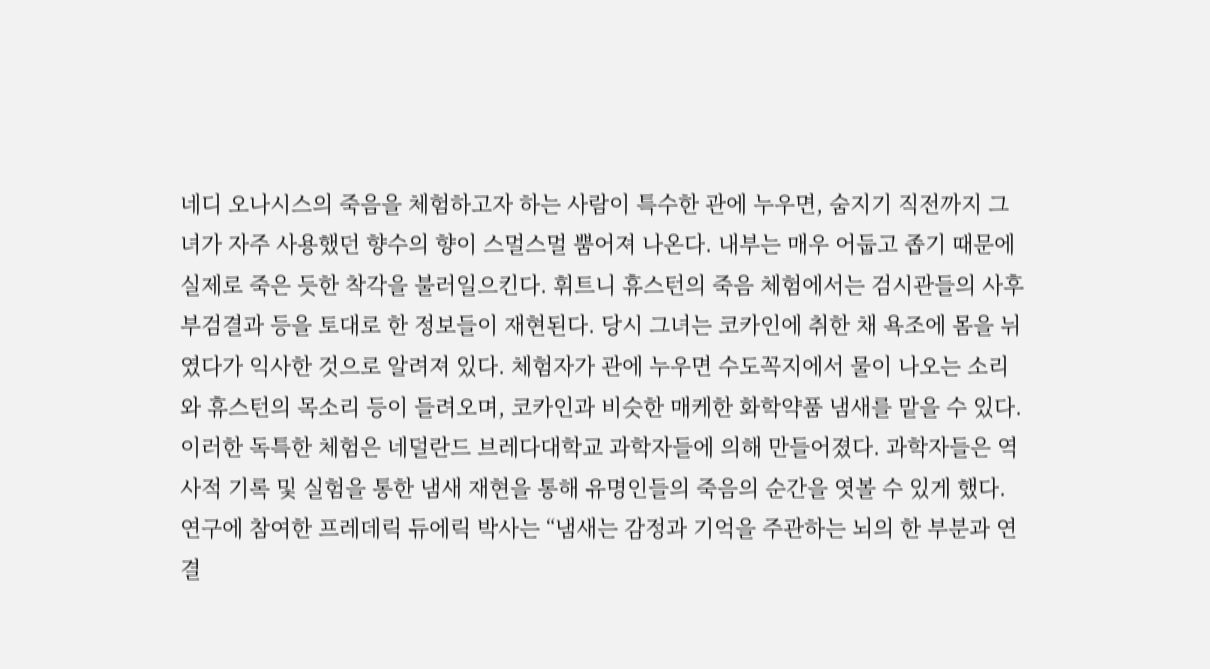네디 오나시스의 죽음을 체험하고자 하는 사람이 특수한 관에 누우면, 숨지기 직전까지 그녀가 자주 사용했던 향수의 향이 스멀스멀 뿜어져 나온다. 내부는 매우 어둡고 좁기 때문에 실제로 죽은 듯한 착각을 불러일으킨다. 휘트니 휴스턴의 죽음 체험에서는 검시관들의 사후 부검결과 등을 토대로 한 정보들이 재현된다. 당시 그녀는 코카인에 취한 채 욕조에 몸을 뉘였다가 익사한 것으로 알려져 있다. 체험자가 관에 누우면 수도꼭지에서 물이 나오는 소리와 휴스턴의 목소리 등이 들려오며, 코카인과 비슷한 매케한 화학약품 냄새를 맡을 수 있다. 이러한 독특한 체험은 네덜란드 브레다대학교 과학자들에 의해 만들어졌다. 과학자들은 역사적 기록 및 실험을 통한 냄새 재현을 통해 유명인들의 죽음의 순간을 엿볼 수 있게 했다. 연구에 참여한 프레데릭 듀에릭 박사는 “냄새는 감정과 기억을 주관하는 뇌의 한 부분과 연결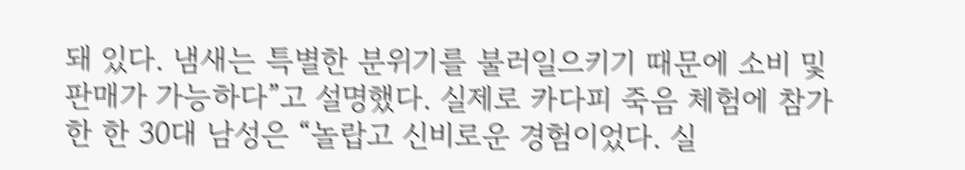돼 있다. 냄새는 특별한 분위기를 불러일으키기 때문에 소비 및 판매가 가능하다”고 설명했다. 실제로 카다피 죽음 체험에 참가한 한 30대 남성은 “놀랍고 신비로운 경험이었다. 실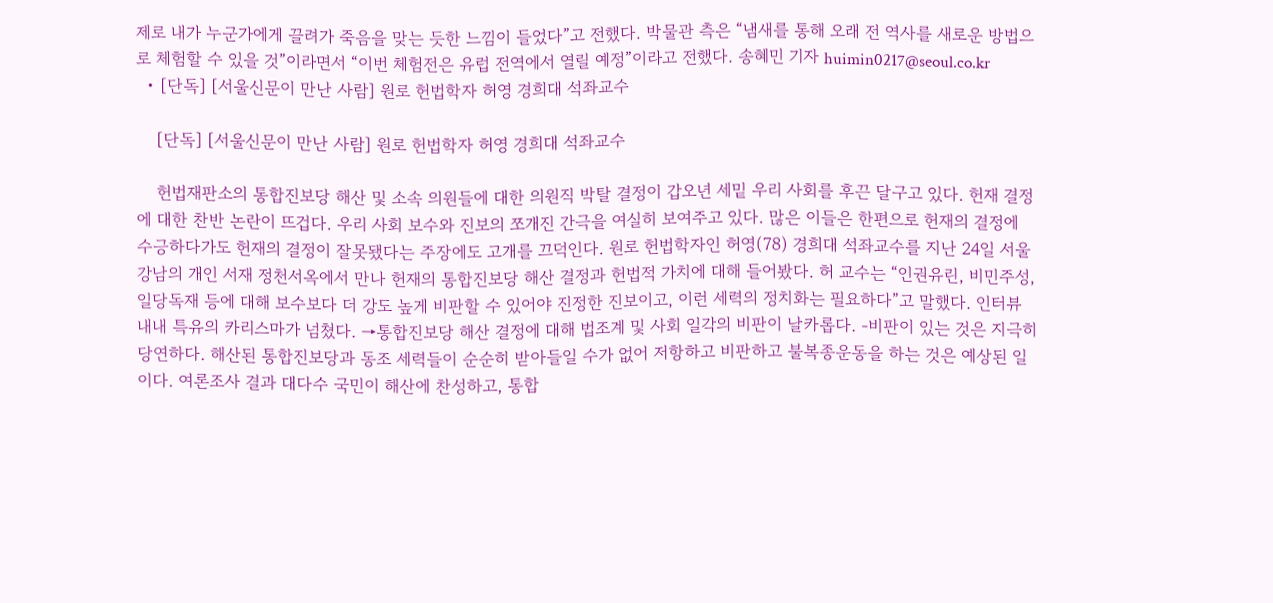제로 내가 누군가에게 끌려가 죽음을 맞는 듯한 느낌이 들었다”고 전했다. 박물관 측은 “냄새를 통해 오래 전 역사를 새로운 방법으로 체험할 수 있을 것”이라면서 “이번 체험전은 유럽 전역에서 열릴 예정”이라고 전했다. 송혜민 기자 huimin0217@seoul.co.kr
  • [단독] [서울신문이 만난 사람] 원로 헌법학자 허영 경희대 석좌교수

    [단독] [서울신문이 만난 사람] 원로 헌법학자 허영 경희대 석좌교수

    헌법재판소의 통합진보당 해산 및 소속 의원들에 대한 의원직 박탈 결정이 갑오년 세밑 우리 사회를 후끈 달구고 있다. 헌재 결정에 대한 찬반 논란이 뜨겁다. 우리 사회 보수와 진보의 쪼개진 간극을 여실히 보여주고 있다. 많은 이들은 한편으로 헌재의 결정에 수긍하다가도 헌재의 결정이 잘못됐다는 주장에도 고개를 끄덕인다. 원로 헌법학자인 허영(78) 경희대 석좌교수를 지난 24일 서울 강남의 개인 서재 정천서옥에서 만나 헌재의 통합진보당 해산 결정과 헌법적 가치에 대해 들어봤다. 허 교수는 “인권유린, 비민주성, 일당독재 등에 대해 보수보다 더 강도 높게 비판할 수 있어야 진정한 진보이고, 이런 세력의 정치화는 필요하다”고 말했다. 인터뷰 내내 특유의 카리스마가 넘쳤다. →통합진보당 해산 결정에 대해 법조계 및 사회 일각의 비판이 날카롭다. -비판이 있는 것은 지극히 당연하다. 해산된 통합진보당과 동조 세력들이 순순히 받아들일 수가 없어 저항하고 비판하고 불복종운동을 하는 것은 예상된 일이다. 여론조사 결과 대다수 국민이 해산에 찬성하고, 통합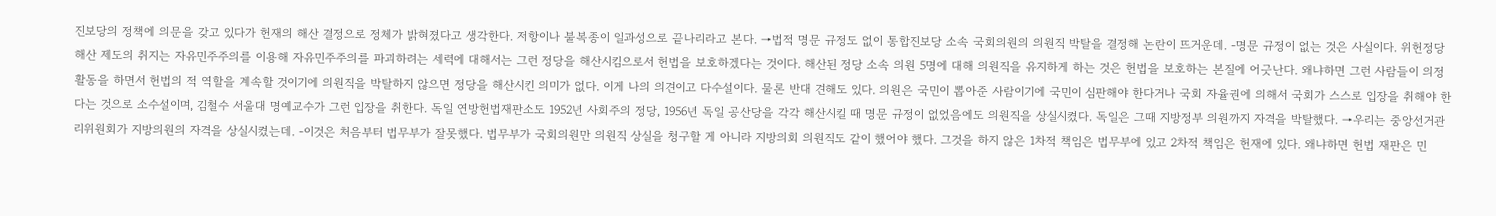진보당의 정책에 의문을 갖고 있다가 헌재의 해산 결정으로 정체가 밝혀졌다고 생각한다. 저항이나 불복종이 일과성으로 끝나리라고 본다. →법적 명문 규정도 없이 통합진보당 소속 국회의원의 의원직 박탈을 결정해 논란이 뜨거운데. -명문 규정이 없는 것은 사실이다. 위헌정당 해산 제도의 취지는 자유민주주의를 이용해 자유민주주의를 파괴하려는 세력에 대해서는 그런 정당을 해산시킴으로서 헌법을 보호하겠다는 것이다. 해산된 정당 소속 의원 5명에 대해 의원직을 유지하게 하는 것은 헌법을 보호하는 본질에 어긋난다. 왜냐하면 그런 사람들이 의정 활동을 하면서 헌법의 적 역할을 계속할 것이기에 의원직을 박탈하지 않으면 정당을 해산시킨 의미가 없다. 이게 나의 의견이고 다수설이다. 물론 반대 견해도 있다. 의원은 국민이 뽑아준 사람이기에 국민이 심판해야 한다거나 국회 자율권에 의해서 국회가 스스로 입장을 취해야 한다는 것으로 소수설이며, 김철수 서울대 명예교수가 그런 입장을 취한다. 독일 연방헌법재판소도 1952년 사회주의 정당, 1956년 독일 공산당을 각각 해산시킬 때 명문 규정이 없었음에도 의원직을 상실시켰다. 독일은 그때 지방정부 의원까지 자격을 박탈했다. →우리는 중앙선거관리위원회가 지방의원의 자격을 상실시켰는데. -이것은 처음부터 법무부가 잘못했다. 법무부가 국회의원만 의원직 상실을 청구할 게 아니라 지방의회 의원직도 같이 했어야 했다. 그것을 하지 않은 1차적 책임은 법무부에 있고 2차적 책임은 헌재에 있다. 왜냐하면 헌법 재판은 민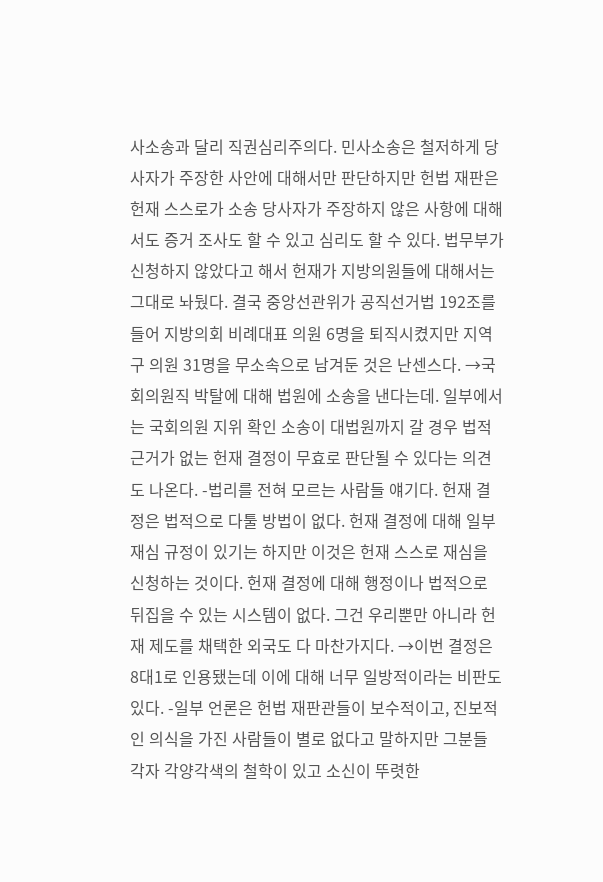사소송과 달리 직권심리주의다. 민사소송은 철저하게 당사자가 주장한 사안에 대해서만 판단하지만 헌법 재판은 헌재 스스로가 소송 당사자가 주장하지 않은 사항에 대해서도 증거 조사도 할 수 있고 심리도 할 수 있다. 법무부가 신청하지 않았다고 해서 헌재가 지방의원들에 대해서는 그대로 놔뒀다. 결국 중앙선관위가 공직선거법 192조를 들어 지방의회 비례대표 의원 6명을 퇴직시켰지만 지역구 의원 31명을 무소속으로 남겨둔 것은 난센스다. →국회의원직 박탈에 대해 법원에 소송을 낸다는데. 일부에서는 국회의원 지위 확인 소송이 대법원까지 갈 경우 법적 근거가 없는 헌재 결정이 무효로 판단될 수 있다는 의견도 나온다. -법리를 전혀 모르는 사람들 얘기다. 헌재 결정은 법적으로 다툴 방법이 없다. 헌재 결정에 대해 일부 재심 규정이 있기는 하지만 이것은 헌재 스스로 재심을 신청하는 것이다. 헌재 결정에 대해 행정이나 법적으로 뒤집을 수 있는 시스템이 없다. 그건 우리뿐만 아니라 헌재 제도를 채택한 외국도 다 마찬가지다. →이번 결정은 8대1로 인용됐는데 이에 대해 너무 일방적이라는 비판도 있다. -일부 언론은 헌법 재판관들이 보수적이고, 진보적인 의식을 가진 사람들이 별로 없다고 말하지만 그분들 각자 각양각색의 철학이 있고 소신이 뚜렷한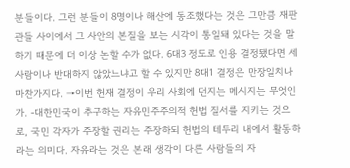분들이다. 그런 분들이 8명이나 해산에 동조했다는 것은 그만큼 재판관들 사이에서 그 사안의 본질을 보는 시각이 통일돼 있다는 것을 말하기 때문에 더 이상 논할 수가 없다. 6대3 정도로 인용 결정됐다면 세 사람이나 반대하지 않았느냐고 할 수 있지만 8대1 결정은 만장일치나 마찬가지다. →이번 헌재 결정이 우리 사회에 던지는 메시지는 무엇인가. -대한민국이 추구하는 자유민주주의적 헌법 질서를 지키는 것으로, 국민 각자가 주장할 권리는 주장하되 헌법의 테두리 내에서 활동하라는 의미다. 자유라는 것은 본래 생각이 다른 사람들의 자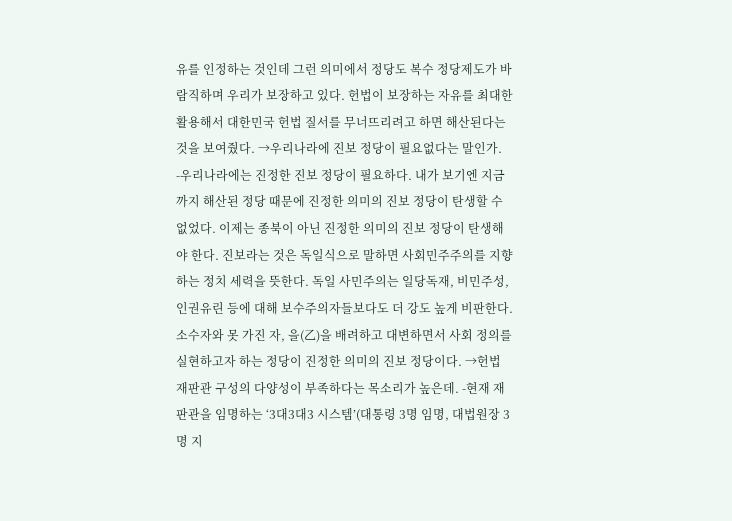유를 인정하는 것인데 그런 의미에서 정당도 복수 정당제도가 바람직하며 우리가 보장하고 있다. 헌법이 보장하는 자유를 최대한 활용해서 대한민국 헌법 질서를 무너뜨리려고 하면 해산된다는 것을 보여줬다. →우리나라에 진보 정당이 필요없다는 말인가. -우리나라에는 진정한 진보 정당이 필요하다. 내가 보기엔 지금까지 해산된 정당 때문에 진정한 의미의 진보 정당이 탄생할 수 없었다. 이제는 종북이 아닌 진정한 의미의 진보 정당이 탄생해야 한다. 진보라는 것은 독일식으로 말하면 사회민주주의를 지향하는 정치 세력을 뜻한다. 독일 사민주의는 일당독재, 비민주성, 인권유린 등에 대해 보수주의자들보다도 더 강도 높게 비판한다. 소수자와 못 가진 자, 을(乙)을 배려하고 대변하면서 사회 정의를 실현하고자 하는 정당이 진정한 의미의 진보 정당이다. →헌법 재판관 구성의 다양성이 부족하다는 목소리가 높은데. -현재 재판관을 임명하는 ‘3대3대3 시스템’(대통령 3명 임명, 대법원장 3명 지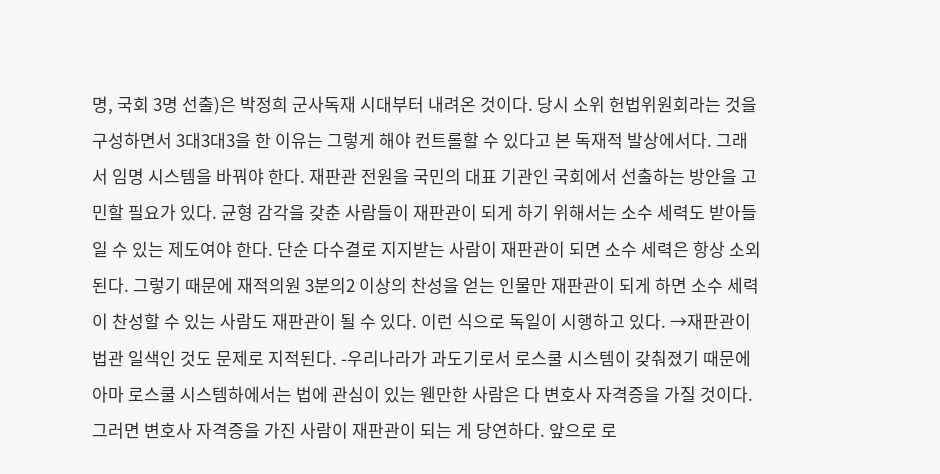명, 국회 3명 선출)은 박정희 군사독재 시대부터 내려온 것이다. 당시 소위 헌법위원회라는 것을 구성하면서 3대3대3을 한 이유는 그렇게 해야 컨트롤할 수 있다고 본 독재적 발상에서다. 그래서 임명 시스템을 바꿔야 한다. 재판관 전원을 국민의 대표 기관인 국회에서 선출하는 방안을 고민할 필요가 있다. 균형 감각을 갖춘 사람들이 재판관이 되게 하기 위해서는 소수 세력도 받아들일 수 있는 제도여야 한다. 단순 다수결로 지지받는 사람이 재판관이 되면 소수 세력은 항상 소외된다. 그렇기 때문에 재적의원 3분의2 이상의 찬성을 얻는 인물만 재판관이 되게 하면 소수 세력이 찬성할 수 있는 사람도 재판관이 될 수 있다. 이런 식으로 독일이 시행하고 있다. →재판관이 법관 일색인 것도 문제로 지적된다. -우리나라가 과도기로서 로스쿨 시스템이 갖춰졌기 때문에 아마 로스쿨 시스템하에서는 법에 관심이 있는 웬만한 사람은 다 변호사 자격증을 가질 것이다. 그러면 변호사 자격증을 가진 사람이 재판관이 되는 게 당연하다. 앞으로 로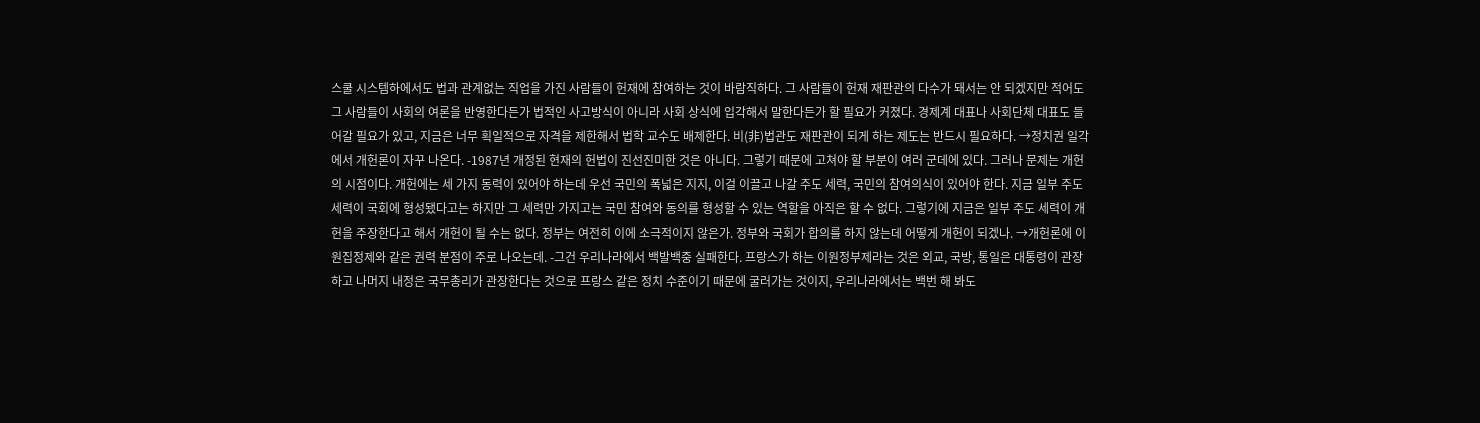스쿨 시스템하에서도 법과 관계없는 직업을 가진 사람들이 헌재에 참여하는 것이 바람직하다. 그 사람들이 헌재 재판관의 다수가 돼서는 안 되겠지만 적어도 그 사람들이 사회의 여론을 반영한다든가 법적인 사고방식이 아니라 사회 상식에 입각해서 말한다든가 할 필요가 커졌다. 경제계 대표나 사회단체 대표도 들어갈 필요가 있고, 지금은 너무 획일적으로 자격을 제한해서 법학 교수도 배제한다. 비(非)법관도 재판관이 되게 하는 제도는 반드시 필요하다. →정치권 일각에서 개헌론이 자꾸 나온다. -1987년 개정된 현재의 헌법이 진선진미한 것은 아니다. 그렇기 때문에 고쳐야 할 부분이 여러 군데에 있다. 그러나 문제는 개헌의 시점이다. 개헌에는 세 가지 동력이 있어야 하는데 우선 국민의 폭넓은 지지, 이걸 이끌고 나갈 주도 세력, 국민의 참여의식이 있어야 한다. 지금 일부 주도 세력이 국회에 형성됐다고는 하지만 그 세력만 가지고는 국민 참여와 동의를 형성할 수 있는 역할을 아직은 할 수 없다. 그렇기에 지금은 일부 주도 세력이 개헌을 주장한다고 해서 개헌이 될 수는 없다. 정부는 여전히 이에 소극적이지 않은가. 정부와 국회가 합의를 하지 않는데 어떻게 개헌이 되겠나. →개헌론에 이원집정제와 같은 권력 분점이 주로 나오는데. -그건 우리나라에서 백발백중 실패한다. 프랑스가 하는 이원정부제라는 것은 외교, 국방, 통일은 대통령이 관장하고 나머지 내정은 국무총리가 관장한다는 것으로 프랑스 같은 정치 수준이기 때문에 굴러가는 것이지, 우리나라에서는 백번 해 봐도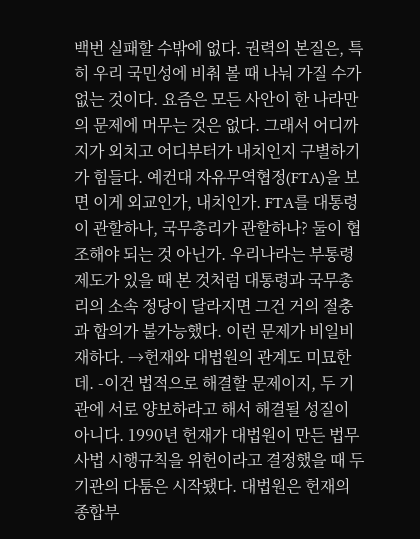백번 실패할 수밖에 없다. 권력의 본질은, 특히 우리 국민성에 비춰 볼 때 나눠 가질 수가 없는 것이다. 요즘은 모든 사안이 한 나라만의 문제에 머무는 것은 없다. 그래서 어디까지가 외치고 어디부터가 내치인지 구별하기가 힘들다. 예컨대 자유무역협정(FTA)을 보면 이게 외교인가, 내치인가. FTA를 대통령이 관할하나, 국무총리가 관할하나? 둘이 협조해야 되는 것 아닌가. 우리나라는 부통령 제도가 있을 때 본 것처럼 대통령과 국무총리의 소속 정당이 달라지면 그건 거의 절충과 합의가 불가능했다. 이런 문제가 비일비재하다. →헌재와 대법원의 관계도 미묘한데. -이건 법적으로 해결할 문제이지, 두 기관에 서로 양보하라고 해서 해결될 성질이 아니다. 1990년 헌재가 대법원이 만든 법무사법 시행규칙을 위헌이라고 결정했을 때 두 기관의 다툼은 시작됐다. 대법원은 헌재의 종합부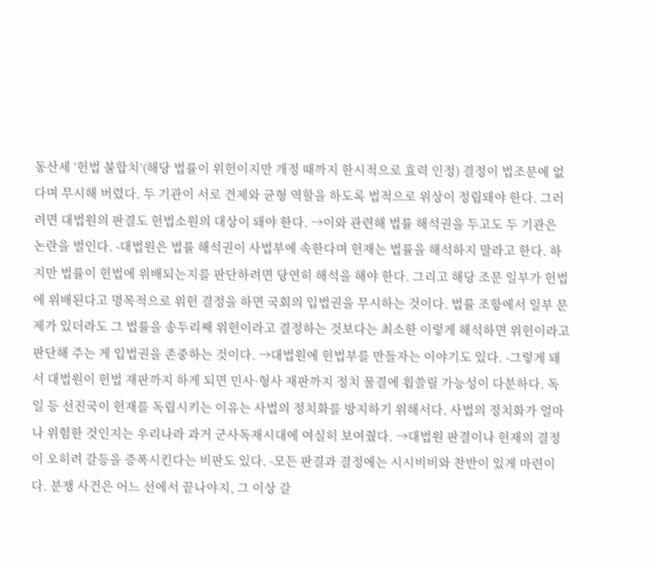동산세 ‘헌법 불합치’(해당 법률이 위헌이지만 개정 때까지 한시적으로 효력 인정) 결정이 법조문에 없다며 무시해 버렸다. 두 기관이 서로 견제와 균형 역할을 하도록 법적으로 위상이 정립돼야 한다. 그러려면 대법원의 판결도 헌법소원의 대상이 돼야 한다. →이와 관련해 법률 해석권을 두고도 두 기관은 논란을 벌인다. -대법원은 법률 해석권이 사법부에 속한다며 헌재는 법률을 해석하지 말라고 한다. 하지만 법률이 헌법에 위배되는지를 판단하려면 당연히 해석을 해야 한다. 그리고 해당 조문 일부가 헌법에 위배된다고 명목적으로 위헌 결정을 하면 국회의 입법권을 무시하는 것이다. 법률 조항에서 일부 문제가 있더라도 그 법률을 송두리째 위헌이라고 결정하는 것보다는 최소한 이렇게 해석하면 위헌이라고 판단해 주는 게 입법권을 존중하는 것이다. →대법원에 헌법부를 만들자는 이야기도 있다. -그렇게 돼서 대법원이 헌법 재판까지 하게 되면 민사·형사 재판까지 정치 물결에 휩쓸릴 가능성이 다분하다. 독일 등 선진국이 헌재를 독립시키는 이유는 사법의 정치화를 방지하기 위해서다. 사법의 정치화가 얼마나 위험한 것인지는 우리나라 과거 군사독재시대에 여실히 보여줬다. →대법원 판결이나 헌재의 결정이 오히려 갈등을 증폭시킨다는 비판도 있다. -모든 판결과 결정에는 시시비비와 찬반이 있게 마련이다. 분쟁 사건은 어느 선에서 끝나야지, 그 이상 갈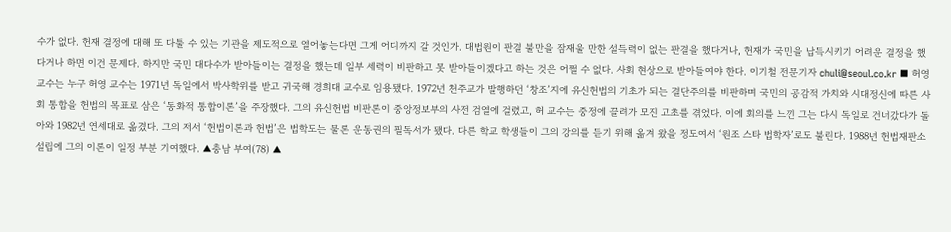수가 없다. 헌재 결정에 대해 또 다툴 수 있는 기관을 제도적으로 열어놓는다면 그게 어디까지 갈 것인가. 대법원이 판결 불만을 잠재울 만한 설득력이 없는 판결을 했다거나, 헌재가 국민을 납득시키기 어려운 결정을 했다거나 하면 이건 문제다. 하지만 국민 대다수가 받아들이는 결정을 했는데 일부 세력이 비판하고 못 받아들이겠다고 하는 것은 어쩔 수 없다. 사회 현상으로 받아들여야 한다. 이기철 전문기자 chuli@seoul.co.kr ■ 허영 교수는 누구 허영 교수는 1971년 독일에서 박사학위를 받고 귀국해 경희대 교수로 임용됐다. 1972년 천주교가 발행하던 ‘창조’지에 유신헌법의 기초가 되는 결단주의를 비판하며 국민의 공감적 가치와 시대정신에 따른 사회 통합을 헌법의 목표로 삼은 ‘동화적 통합이론’을 주장했다. 그의 유신헌법 비판론이 중앙정보부의 사전 검열에 걸렸고, 허 교수는 중정에 끌려가 모진 고초를 겪었다. 이에 회의를 느낀 그는 다시 독일로 건너갔다가 돌아와 1982년 연세대로 옮겼다. 그의 저서 ‘헌법이론과 헌법’은 법학도는 물론 운동권의 필독서가 됐다. 다른 학교 학생들이 그의 강의를 듣기 위해 옮겨 왔을 정도여서 ‘원조 스타 법학자’로도 불린다. 1988년 헌법재판소 설립에 그의 이론이 일정 부분 기여했다. ▲충남 부여(78) ▲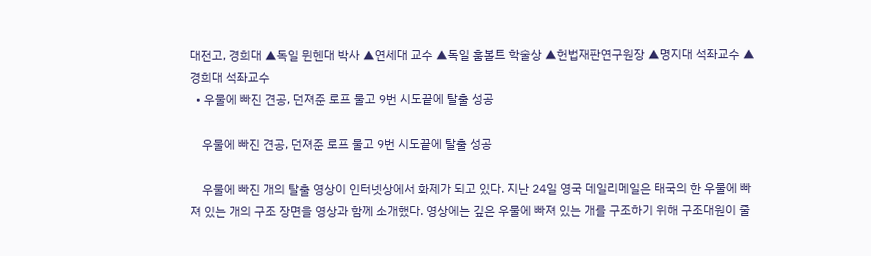대전고, 경희대 ▲독일 뮌헨대 박사 ▲연세대 교수 ▲독일 훔볼트 학술상 ▲헌법재판연구원장 ▲명지대 석좌교수 ▲경희대 석좌교수
  • 우물에 빠진 견공, 던져준 로프 물고 9번 시도끝에 탈출 성공

    우물에 빠진 견공, 던져준 로프 물고 9번 시도끝에 탈출 성공

    우물에 빠진 개의 탈출 영상이 인터넷상에서 화제가 되고 있다. 지난 24일 영국 데일리메일은 태국의 한 우물에 빠져 있는 개의 구조 장면을 영상과 함께 소개했다. 영상에는 깊은 우물에 빠져 있는 개를 구조하기 위해 구조대원이 줄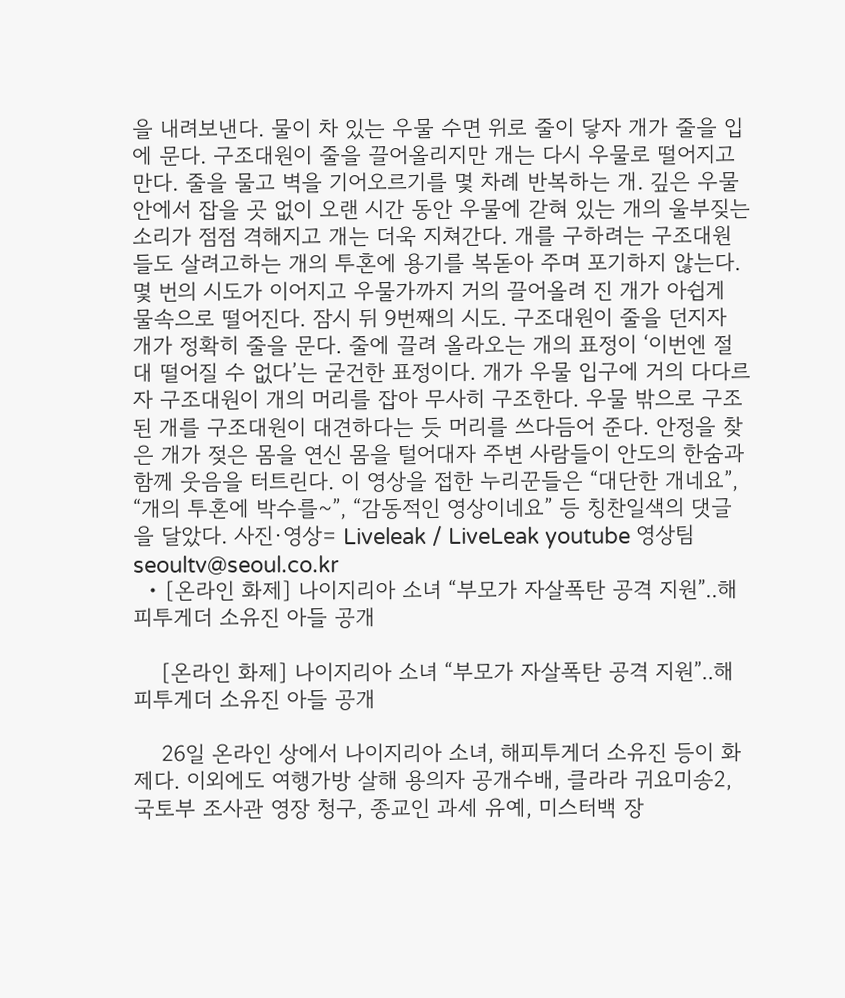을 내려보낸다. 물이 차 있는 우물 수면 위로 줄이 닿자 개가 줄을 입에 문다. 구조대원이 줄을 끌어올리지만 개는 다시 우물로 떨어지고 만다. 줄을 물고 벽을 기어오르기를 몇 차례 반복하는 개. 깊은 우물 안에서 잡을 곳 없이 오랜 시간 동안 우물에 갇혀 있는 개의 울부짖는 소리가 점점 격해지고 개는 더욱 지쳐간다. 개를 구하려는 구조대원들도 살려고하는 개의 투혼에 용기를 복돋아 주며 포기하지 않는다. 몇 번의 시도가 이어지고 우물가까지 거의 끌어올려 진 개가 아쉽게 물속으로 떨어진다. 잠시 뒤 9번째의 시도. 구조대원이 줄을 던지자 개가 정확히 줄을 문다. 줄에 끌려 올라오는 개의 표정이 ‘이번엔 절대 떨어질 수 없다’는 굳건한 표정이다. 개가 우물 입구에 거의 다다르자 구조대원이 개의 머리를 잡아 무사히 구조한다. 우물 밖으로 구조된 개를 구조대원이 대견하다는 듯 머리를 쓰다듬어 준다. 안정을 찾은 개가 젖은 몸을 연신 몸을 털어대자 주변 사람들이 안도의 한숨과 함께 웃음을 터트린다. 이 영상을 접한 누리꾼들은 “대단한 개네요”, “개의 투혼에 박수를~”, “감동적인 영상이네요” 등 칭찬일색의 댓글을 달았다. 사진·영상= Liveleak / LiveLeak youtube 영상팀 seoultv@seoul.co.kr
  • [온라인 화제] 나이지리아 소녀 “부모가 자살폭탄 공격 지원”..해피투게더 소유진 아들 공개

    [온라인 화제] 나이지리아 소녀 “부모가 자살폭탄 공격 지원”..해피투게더 소유진 아들 공개

    26일 온라인 상에서 나이지리아 소녀, 해피투게더 소유진 등이 화제다. 이외에도 여행가방 살해 용의자 공개수배, 클라라 귀요미송2, 국토부 조사관 영장 청구, 종교인 과세 유예, 미스터백 장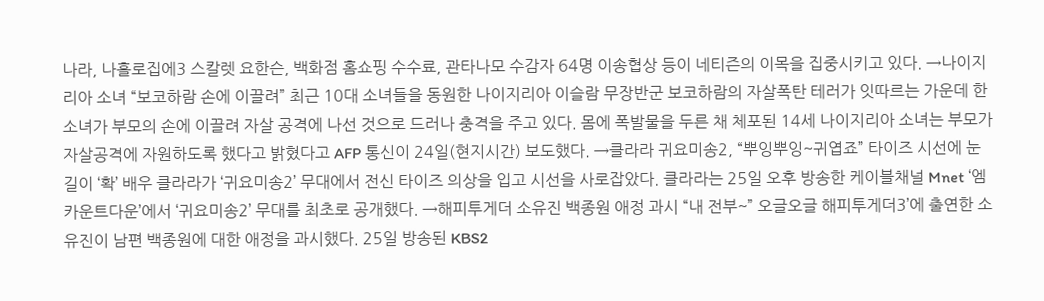나라, 나홀로집에3 스칼렛 요한슨, 백화점 홈쇼핑 수수료, 관타나모 수감자 64명 이송협상 등이 네티즌의 이목을 집중시키고 있다. →나이지리아 소녀 “보코하람 손에 이끌려” 최근 10대 소녀들을 동원한 나이지리아 이슬람 무장반군 보코하람의 자살폭탄 테러가 잇따르는 가운데 한 소녀가 부모의 손에 이끌려 자살 공격에 나선 것으로 드러나 충격을 주고 있다. 몸에 폭발물을 두른 채 체포된 14세 나이지리아 소녀는 부모가 자살공격에 자원하도록 했다고 밝혔다고 AFP 통신이 24일(현지시간) 보도했다. →클라라 귀요미송2, “뿌잉뿌잉~귀엽죠” 타이즈 시선에 눈길이 ‘확’ 배우 클라라가 ‘귀요미송2’ 무대에서 전신 타이즈 의상을 입고 시선을 사로잡았다. 클라라는 25일 오후 방송한 케이블채널 Mnet ‘엠카운트다운’에서 ‘귀요미송2’ 무대를 최초로 공개했다. →해피투게더 소유진 백종원 애정 과시 “내 전부~” 오글오글 해피투게더3’에 출연한 소유진이 남편 백종원에 대한 애정을 과시했다. 25일 방송된 KBS2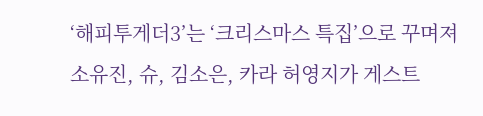‘해피투게더3’는 ‘크리스마스 특집’으로 꾸며져 소유진, 슈, 김소은, 카라 허영지가 게스트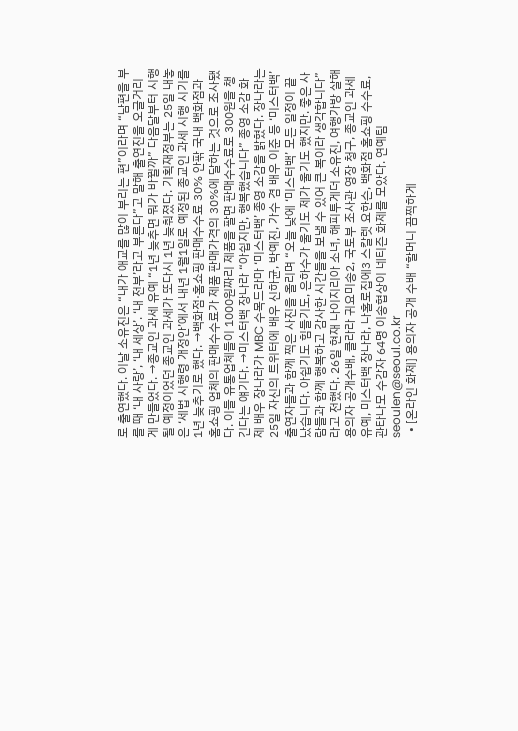로 출연했다. 이날 소유진은 “내가 애교를 많이 부리는 편”이라며 “남편을 부를 때 ‘내 사랑’, ‘내 세상’. ‘내 전부’라고 부른다”고 말해 출연진을 오글거리게 만들었다. →종교인 과세 유예 “1년 늦추면 뭐가 바뀔까” 다음달부터 시행될 예정이었던 종교인 과세가 또다시 1년 늦춰졌다. 기획재정부는 25일 내놓은 ‘세법 시행령 개정안’에서 내년 1월1일로 예정된 종교인 과세 시행 시기를 1년 늦추기로 했다. →백화점·홈쇼핑 판매수수료 30% 안팎 국내 백화점과 홈쇼핑 업체의 판매수수료가 제품 판매가격의 30%에 달하는 것으로 조사됐다. 이들 유통업체들이 1000원짜리 제품을 팔면 판매수수료로 300원을 챙긴다는 얘기다. →미스터백 장나라 “아쉽지만, 행복했습니다” 종영 소감 화제 배우 장나라가 MBC 수목드라마 ‘미스터백’ 종영 소감을 밝혔다. 장나라는 25일 자신의 트위터에 배우 신하균, 박예진, 가수 겸 배우 이준 등 ‘미스터백’ 출연자들과 함께 찍은 사진을 올리며 “오늘 낮에 ‘미스터백’ 모든 일정이 끝났습니다. 아쉽기도 힘들기도, 은하수가 울기도 제가 울기도 했지만. 좋은 사람들과 함께 행복하고 감사한 시간들을 보낼 수 있어 큰 복이라 생각합니다”라고 전했다. 26일 현재 나이지리아 소녀, 해피투게더 소유진, 여행가방 살해 용의자 공개수배, 클라라 귀요미송2, 국토부 조사관 영장 청구, 종교인 과세 유예, 미스터백 장나라, 나홀로집에3 스칼렛 요한슨, 백화점 홈쇼핑 수수료, 관타나모 수감자 64명 이송협상이 네티즌 화제를 모았다. 연예팀 seoulen@seoul.co.kr
  • [온라인 화제] 용의자 공개 수배 “할머니 끔찍하게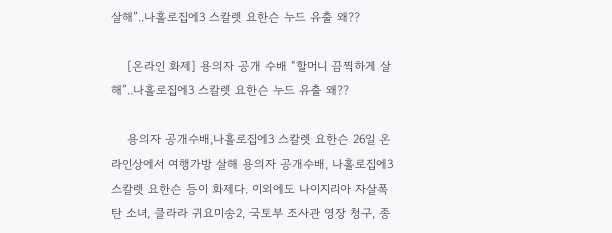살해”..나홀로집에3 스칼렛 요한슨 누드 유출 왜??

    [온라인 화제] 용의자 공개 수배 “할머니 끔찍하게 살해”..나홀로집에3 스칼렛 요한슨 누드 유출 왜??

    용의자 공개수배,나홀로집에3 스칼렛 요한슨 26일 온라인상에서 여행가방 살해 용의자 공개수배, 나홀로집에3 스칼렛 요한슨 등이 화제다. 이외에도 나이지리아 자살폭탄 소녀, 클라라 귀요미송2, 국토부 조사관 영장 청구, 종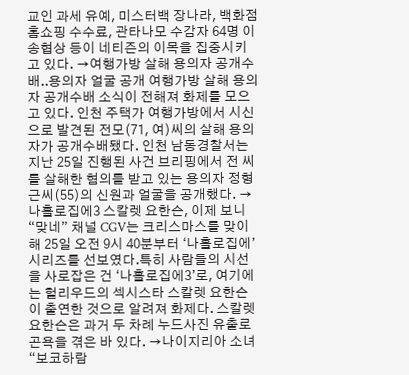교인 과세 유예, 미스터백 장나라, 백화점 홈쇼핑 수수료, 관타나모 수감자 64명 이송협상 등이 네티즌의 이목을 집중시키고 있다. →여행가방 살해 용의자 공개수배..용의자 얼굴 공개 여행가방 살해 용의자 공개수배 소식이 전해져 화제를 모으고 있다. 인천 주택가 여행가방에서 시신으로 발견된 전모(71, 여)씨의 살해 용의자가 공개수배됐다. 인천 남동경찰서는 지난 25일 진행된 사건 브리핑에서 전 씨를 살해한 혐의를 받고 있는 용의자 정형근씨(55)의 신원과 얼굴을 공개했다. →나홀로집에3 스칼렛 요한슨, 이제 보니 “맞네” 채널 CGV는 크리스마스를 맞이해 25일 오전 9시 40분부터 ‘나홀로집에’ 시리즈를 선보였다.특히 사람들의 시선을 사로잡은 건 ‘나홀로집에3’로, 여기에는 헐리우드의 섹시스타 스칼렛 요한슨이 출연한 것으로 알려져 화제다. 스칼렛 요한슨은 과거 두 차례 누드사진 유출로 곤욕을 겪은 바 있다. →나이지리아 소녀 “보코하람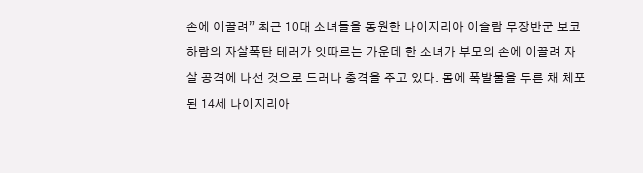손에 이끌려” 최근 10대 소녀들을 동원한 나이지리아 이슬람 무장반군 보코하람의 자살폭탄 테러가 잇따르는 가운데 한 소녀가 부모의 손에 이끌려 자살 공격에 나선 것으로 드러나 충격을 주고 있다. 몸에 폭발물을 두른 채 체포된 14세 나이지리아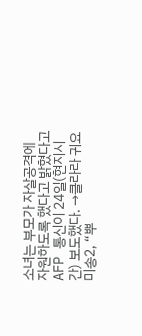소녀는 부모가 자살공격에 자원하도록 했다고 밝혔다고 AFP 통신이 24일(현지시간) 보도했다. →클라라 귀요미송2, “뿌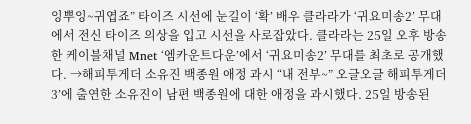잉뿌잉~귀엽죠” 타이즈 시선에 눈길이 ‘확’ 배우 클라라가 ‘귀요미송2’ 무대에서 전신 타이즈 의상을 입고 시선을 사로잡았다. 클라라는 25일 오후 방송한 케이블채널 Mnet ‘엠카운트다운’에서 ‘귀요미송2’ 무대를 최초로 공개했다. →해피투게더 소유진 백종원 애정 과시 “내 전부~” 오글오글 해피투게더3’에 출연한 소유진이 남편 백종원에 대한 애정을 과시했다. 25일 방송된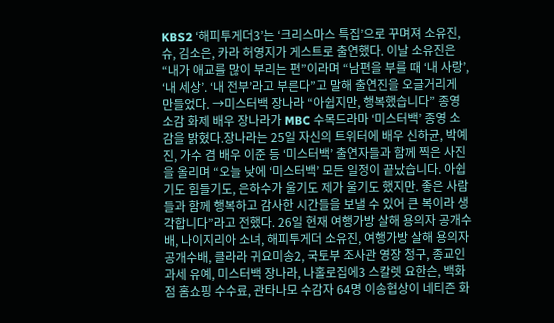KBS2 ‘해피투게더3’는 ‘크리스마스 특집’으로 꾸며져 소유진, 슈, 김소은, 카라 허영지가 게스트로 출연했다. 이날 소유진은 “내가 애교를 많이 부리는 편”이라며 “남편을 부를 때 ‘내 사랑’, ‘내 세상’. ‘내 전부’라고 부른다”고 말해 출연진을 오글거리게 만들었다. →미스터백 장나라 “아쉽지만, 행복했습니다” 종영 소감 화제 배우 장나라가 MBC 수목드라마 ‘미스터백’ 종영 소감을 밝혔다.장나라는 25일 자신의 트위터에 배우 신하균, 박예진, 가수 겸 배우 이준 등 ‘미스터백’ 출연자들과 함께 찍은 사진을 올리며 “오늘 낮에 ‘미스터백’ 모든 일정이 끝났습니다. 아쉽기도 힘들기도, 은하수가 울기도 제가 울기도 했지만. 좋은 사람들과 함께 행복하고 감사한 시간들을 보낼 수 있어 큰 복이라 생각합니다”라고 전했다. 26일 현재 여행가방 살해 용의자 공개수배, 나이지리아 소녀, 해피투게더 소유진, 여행가방 살해 용의자 공개수배, 클라라 귀요미송2, 국토부 조사관 영장 청구, 종교인 과세 유예, 미스터백 장나라, 나홀로집에3 스칼렛 요한슨, 백화점 홈쇼핑 수수료, 관타나모 수감자 64명 이송협상이 네티즌 화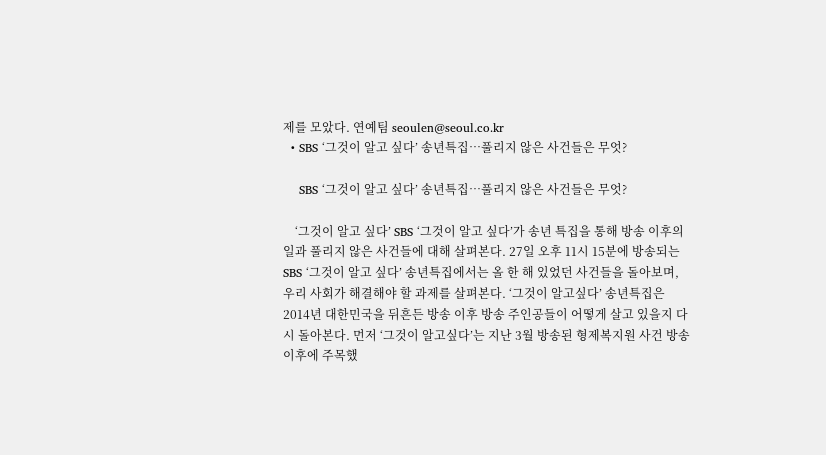제를 모았다. 연예팀 seoulen@seoul.co.kr
  • SBS ‘그것이 알고 싶다’ 송년특집…풀리지 않은 사건들은 무엇?

    SBS ‘그것이 알고 싶다’ 송년특집…풀리지 않은 사건들은 무엇?

    ‘그것이 알고 싶다’ SBS ‘그것이 알고 싶다’가 송년 특집을 통해 방송 이후의 일과 풀리지 않은 사건들에 대해 살펴본다. 27일 오후 11시 15분에 방송되는 SBS ‘그것이 알고 싶다’ 송년특집에서는 올 한 해 있었던 사건들을 돌아보며, 우리 사회가 해결해야 할 과제를 살펴본다. ‘그것이 알고싶다’ 송년특집은 2014년 대한민국을 뒤흔든 방송 이후 방송 주인공들이 어떻게 살고 있을지 다시 돌아본다. 먼저 ‘그것이 알고싶다’는 지난 3월 방송된 형제복지원 사건 방송 이후에 주목했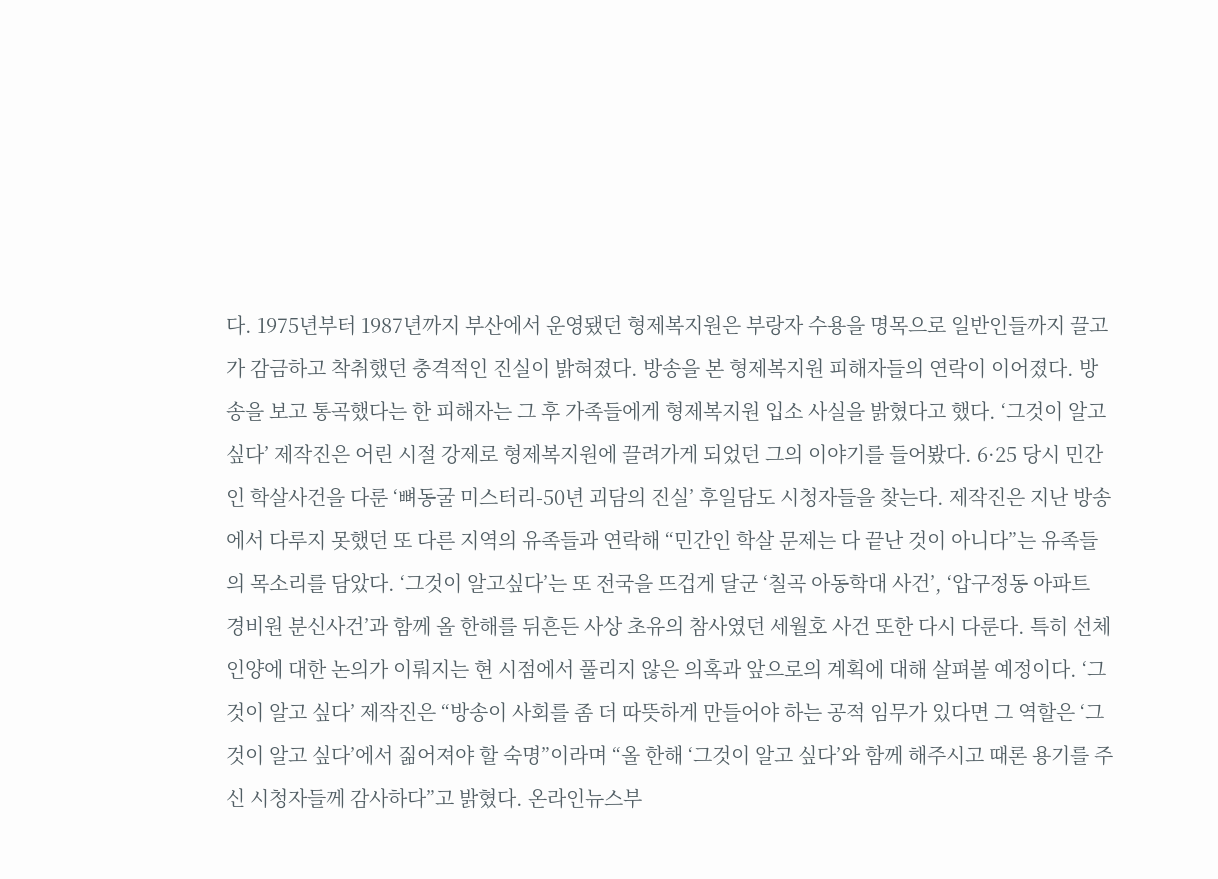다. 1975년부터 1987년까지 부산에서 운영됐던 형제복지원은 부랑자 수용을 명목으로 일반인들까지 끌고 가 감금하고 착취했던 충격적인 진실이 밝혀졌다. 방송을 본 형제복지원 피해자들의 연락이 이어졌다. 방송을 보고 통곡했다는 한 피해자는 그 후 가족들에게 형제복지원 입소 사실을 밝혔다고 했다. ‘그것이 알고싶다’ 제작진은 어린 시절 강제로 형제복지원에 끌려가게 되었던 그의 이야기를 들어봤다. 6·25 당시 민간인 학살사건을 다룬 ‘뼈동굴 미스터리-50년 괴담의 진실’ 후일담도 시청자들을 찾는다. 제작진은 지난 방송에서 다루지 못했던 또 다른 지역의 유족들과 연락해 “민간인 학살 문제는 다 끝난 것이 아니다”는 유족들의 목소리를 담았다. ‘그것이 알고싶다’는 또 전국을 뜨겁게 달군 ‘칠곡 아동학대 사건’, ‘압구정동 아파트 경비원 분신사건’과 함께 올 한해를 뒤흔든 사상 초유의 참사였던 세월호 사건 또한 다시 다룬다. 특히 선체 인양에 대한 논의가 이뤄지는 현 시점에서 풀리지 않은 의혹과 앞으로의 계획에 대해 살펴볼 예정이다. ‘그것이 알고 싶다’ 제작진은 “방송이 사회를 좀 더 따뜻하게 만들어야 하는 공적 임무가 있다면 그 역할은 ‘그것이 알고 싶다’에서 짊어져야 할 숙명”이라며 “올 한해 ‘그것이 알고 싶다’와 함께 해주시고 때론 용기를 주신 시청자들께 감사하다”고 밝혔다. 온라인뉴스부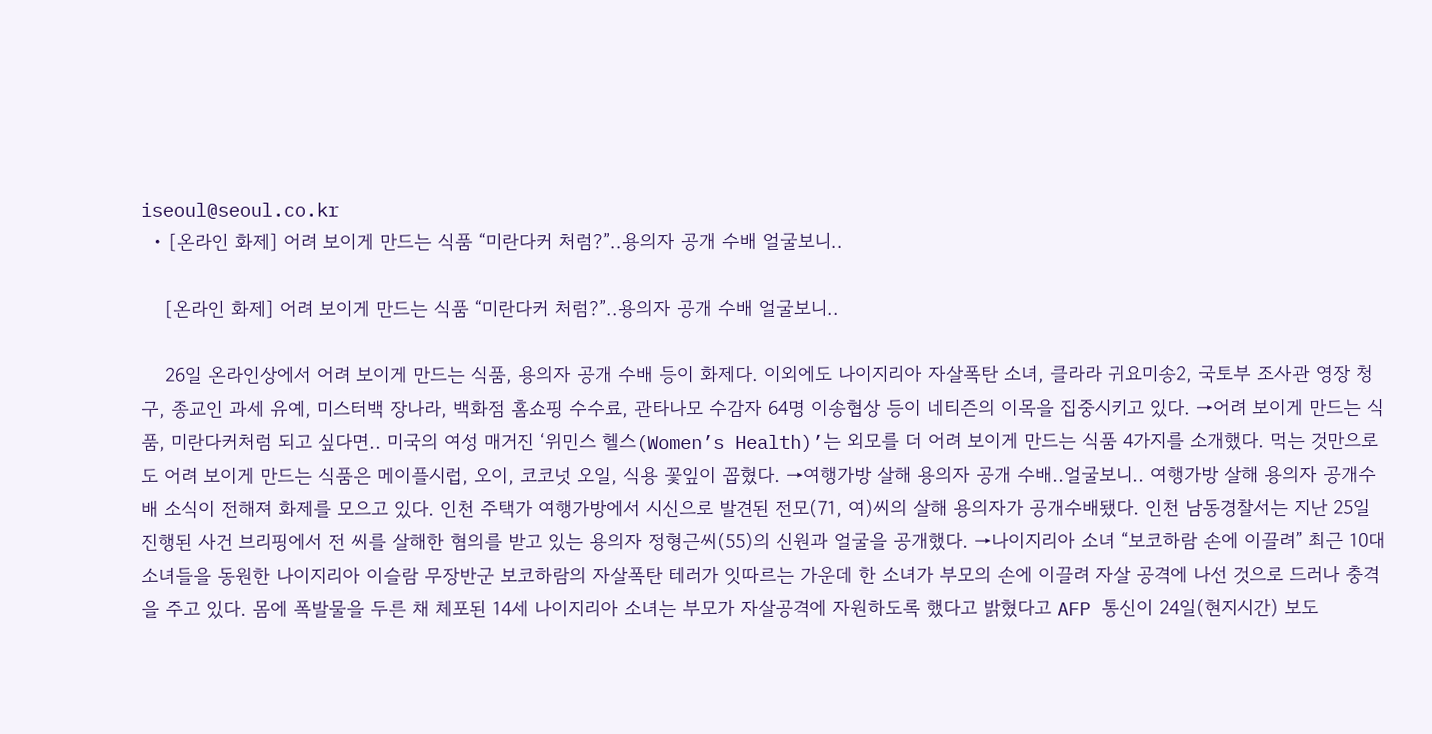iseoul@seoul.co.kr
  • [온라인 화제] 어려 보이게 만드는 식품 “미란다커 처럼?”..용의자 공개 수배 얼굴보니..

    [온라인 화제] 어려 보이게 만드는 식품 “미란다커 처럼?”..용의자 공개 수배 얼굴보니..

    26일 온라인상에서 어려 보이게 만드는 식품, 용의자 공개 수배 등이 화제다. 이외에도 나이지리아 자살폭탄 소녀, 클라라 귀요미송2, 국토부 조사관 영장 청구, 종교인 과세 유예, 미스터백 장나라, 백화점 홈쇼핑 수수료, 관타나모 수감자 64명 이송협상 등이 네티즌의 이목을 집중시키고 있다. →어려 보이게 만드는 식품, 미란다커처럼 되고 싶다면.. 미국의 여성 매거진 ‘위민스 헬스(Women’s Health)’는 외모를 더 어려 보이게 만드는 식품 4가지를 소개했다. 먹는 것만으로도 어려 보이게 만드는 식품은 메이플시럽, 오이, 코코넛 오일, 식용 꽃잎이 꼽혔다. →여행가방 살해 용의자 공개 수배..얼굴보니.. 여행가방 살해 용의자 공개수배 소식이 전해져 화제를 모으고 있다. 인천 주택가 여행가방에서 시신으로 발견된 전모(71, 여)씨의 살해 용의자가 공개수배됐다. 인천 남동경찰서는 지난 25일 진행된 사건 브리핑에서 전 씨를 살해한 혐의를 받고 있는 용의자 정형근씨(55)의 신원과 얼굴을 공개했다. →나이지리아 소녀 “보코하람 손에 이끌려” 최근 10대 소녀들을 동원한 나이지리아 이슬람 무장반군 보코하람의 자살폭탄 테러가 잇따르는 가운데 한 소녀가 부모의 손에 이끌려 자살 공격에 나선 것으로 드러나 충격을 주고 있다. 몸에 폭발물을 두른 채 체포된 14세 나이지리아 소녀는 부모가 자살공격에 자원하도록 했다고 밝혔다고 AFP 통신이 24일(현지시간) 보도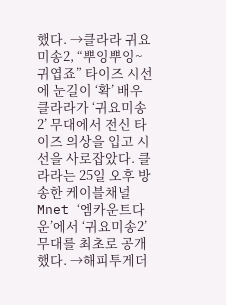했다. →클라라 귀요미송2, “뿌잉뿌잉~귀엽죠” 타이즈 시선에 눈길이 ‘확’ 배우 클라라가 ‘귀요미송2’ 무대에서 전신 타이즈 의상을 입고 시선을 사로잡았다. 클라라는 25일 오후 방송한 케이블채널 Mnet ‘엠카운트다운’에서 ‘귀요미송2’ 무대를 최초로 공개했다. →해피투게더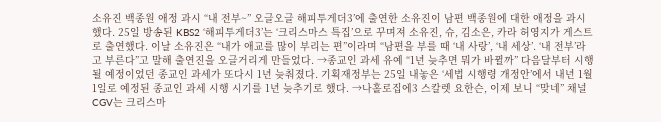소유진 백종원 애정 과시 “내 전부~” 오글오글 해피투게더3’에 출연한 소유진이 남편 백종원에 대한 애정을 과시했다. 25일 방송된 KBS2 ‘해피투게더3’는 ‘크리스마스 특집’으로 꾸며져 소유진, 슈, 김소은, 카라 허영지가 게스트로 출연했다. 이날 소유진은 “내가 애교를 많이 부리는 편”이라며 “남편을 부를 때 ‘내 사랑’, ‘내 세상’. ‘내 전부’라고 부른다”고 말해 출연진을 오글거리게 만들었다. →종교인 과세 유예 “1년 늦추면 뭐가 바뀔까” 다음달부터 시행될 예정이었던 종교인 과세가 또다시 1년 늦춰졌다. 기획재정부는 25일 내놓은 ‘세법 시행령 개정안’에서 내년 1월1일로 예정된 종교인 과세 시행 시기를 1년 늦추기로 했다. →나홀로집에3 스칼렛 요한슨, 이제 보니 “맞네” 채널 CGV는 크리스마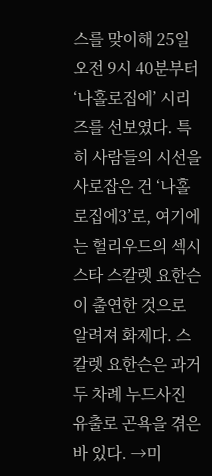스를 맞이해 25일 오전 9시 40분부터 ‘나홀로집에’ 시리즈를 선보였다. 특히 사람들의 시선을 사로잡은 건 ‘나홀로집에3’로, 여기에는 헐리우드의 섹시스타 스칼렛 요한슨이 출연한 것으로 알려져 화제다. 스칼렛 요한슨은 과거 두 차례 누드사진 유출로 곤욕을 겪은 바 있다. →미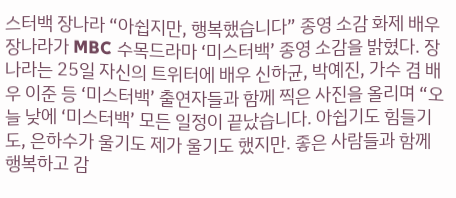스터백 장나라 “아쉽지만, 행복했습니다” 종영 소감 화제 배우 장나라가 MBC 수목드라마 ‘미스터백’ 종영 소감을 밝혔다. 장나라는 25일 자신의 트위터에 배우 신하균, 박예진, 가수 겸 배우 이준 등 ‘미스터백’ 출연자들과 함께 찍은 사진을 올리며 “오늘 낮에 ‘미스터백’ 모든 일정이 끝났습니다. 아쉽기도 힘들기도, 은하수가 울기도 제가 울기도 했지만. 좋은 사람들과 함께 행복하고 감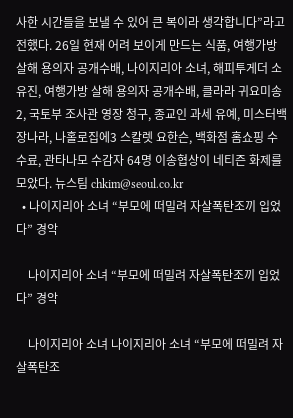사한 시간들을 보낼 수 있어 큰 복이라 생각합니다”라고 전했다. 26일 현재 어려 보이게 만드는 식품, 여행가방 살해 용의자 공개수배, 나이지리아 소녀, 해피투게더 소유진, 여행가방 살해 용의자 공개수배, 클라라 귀요미송2, 국토부 조사관 영장 청구, 종교인 과세 유예, 미스터백 장나라, 나홀로집에3 스칼렛 요한슨, 백화점 홈쇼핑 수수료, 관타나모 수감자 64명 이송협상이 네티즌 화제를 모았다. 뉴스팀 chkim@seoul.co.kr
  • 나이지리아 소녀 “부모에 떠밀려 자살폭탄조끼 입었다” 경악

    나이지리아 소녀 “부모에 떠밀려 자살폭탄조끼 입었다” 경악

    나이지리아 소녀 나이지리아 소녀 “부모에 떠밀려 자살폭탄조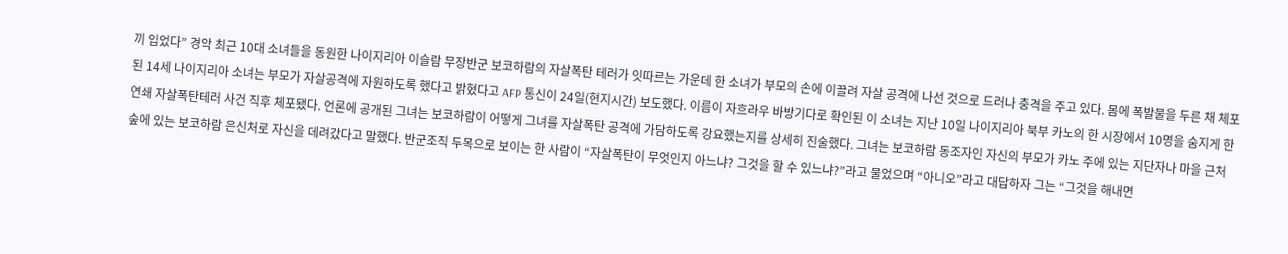끼 입었다” 경악 최근 10대 소녀들을 동원한 나이지리아 이슬람 무장반군 보코하람의 자살폭탄 테러가 잇따르는 가운데 한 소녀가 부모의 손에 이끌려 자살 공격에 나선 것으로 드러나 충격을 주고 있다. 몸에 폭발물을 두른 채 체포된 14세 나이지리아 소녀는 부모가 자살공격에 자원하도록 했다고 밝혔다고 AFP 통신이 24일(현지시간) 보도했다. 이름이 자흐라우 바방기다로 확인된 이 소녀는 지난 10일 나이지리아 북부 카노의 한 시장에서 10명을 숨지게 한 연쇄 자살폭탄테러 사건 직후 체포됐다. 언론에 공개된 그녀는 보코하람이 어떻게 그녀를 자살폭탄 공격에 가담하도록 강요했는지를 상세히 진술했다. 그녀는 보코하람 동조자인 자신의 부모가 카노 주에 있는 지단자나 마을 근처 숲에 있는 보코하람 은신처로 자신을 데려갔다고 말했다. 반군조직 두목으로 보이는 한 사람이 “자살폭탄이 무엇인지 아느냐? 그것을 할 수 있느냐?”라고 물었으며 “아니오”라고 대답하자 그는 “그것을 해내면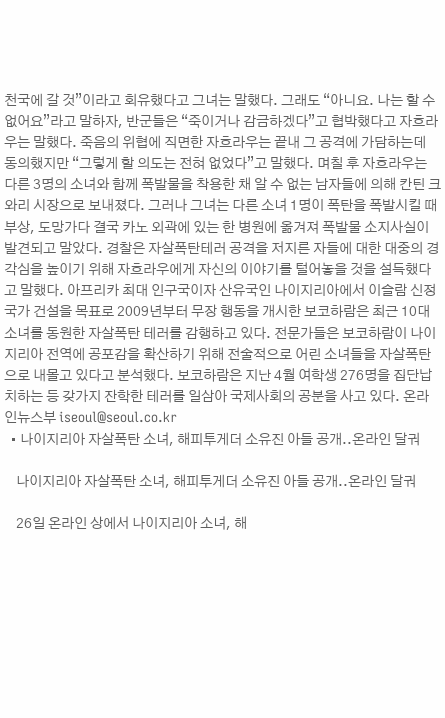천국에 갈 것”이라고 회유했다고 그녀는 말했다. 그래도 “아니요. 나는 할 수 없어요”라고 말하자, 반군들은 “죽이거나 감금하겠다”고 협박했다고 자흐라우는 말했다. 죽음의 위협에 직면한 자흐라우는 끝내 그 공격에 가담하는데 동의했지만 “그렇게 할 의도는 전혀 없었다”고 말했다. 며칠 후 자흐라우는 다른 3명의 소녀와 함께 폭발물을 착용한 채 알 수 없는 남자들에 의해 칸틴 크와리 시장으로 보내졌다. 그러나 그녀는 다른 소녀 1명이 폭탄을 폭발시킬 때 부상, 도망가다 결국 카노 외곽에 있는 한 병원에 옮겨져 폭발물 소지사실이 발견되고 말았다. 경찰은 자살폭탄테러 공격을 저지른 자들에 대한 대중의 경각심을 높이기 위해 자흐라우에게 자신의 이야기를 털어놓을 것을 설득했다고 말했다. 아프리카 최대 인구국이자 산유국인 나이지리아에서 이슬람 신정국가 건설을 목표로 2009년부터 무장 행동을 개시한 보코하람은 최근 10대 소녀를 동원한 자살폭탄 테러를 감행하고 있다. 전문가들은 보코하람이 나이지리아 전역에 공포감을 확산하기 위해 전술적으로 어린 소녀들을 자살폭탄 으로 내몰고 있다고 분석했다. 보코하람은 지난 4월 여학생 276명을 집단납치하는 등 갖가지 잔학한 테러를 일삼아 국제사회의 공분을 사고 있다. 온라인뉴스부 iseoul@seoul.co.kr
  • 나이지리아 자살폭탄 소녀, 해피투게더 소유진 아들 공개..온라인 달궈

    나이지리아 자살폭탄 소녀, 해피투게더 소유진 아들 공개..온라인 달궈

    26일 온라인 상에서 나이지리아 소녀, 해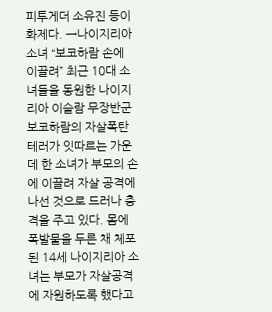피투게더 소유진 등이 화제다. →나이지리아 소녀 “보코하람 손에 이끌려” 최근 10대 소녀들을 동원한 나이지리아 이슬람 무장반군 보코하람의 자살폭탄 테러가 잇따르는 가운데 한 소녀가 부모의 손에 이끌려 자살 공격에 나선 것으로 드러나 충격을 주고 있다. 몸에 폭발물을 두른 채 체포된 14세 나이지리아 소녀는 부모가 자살공격에 자원하도록 했다고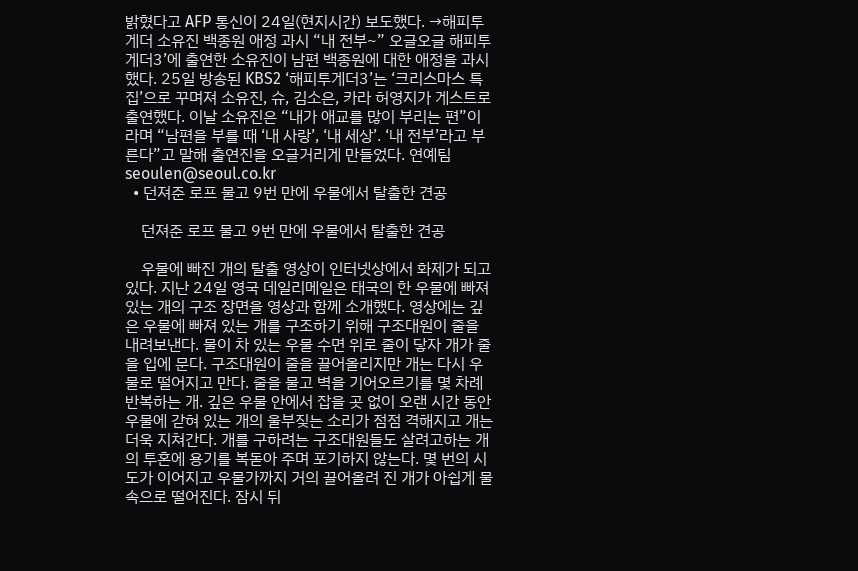밝혔다고 AFP 통신이 24일(현지시간) 보도했다. →해피투게더 소유진 백종원 애정 과시 “내 전부~” 오글오글 해피투게더3’에 출연한 소유진이 남편 백종원에 대한 애정을 과시했다. 25일 방송된 KBS2 ‘해피투게더3’는 ‘크리스마스 특집’으로 꾸며져 소유진, 슈, 김소은, 카라 허영지가 게스트로 출연했다. 이날 소유진은 “내가 애교를 많이 부리는 편”이라며 “남편을 부를 때 ‘내 사랑’, ‘내 세상’. ‘내 전부’라고 부른다”고 말해 출연진을 오글거리게 만들었다. 연예팀 seoulen@seoul.co.kr
  • 던져준 로프 물고 9번 만에 우물에서 탈출한 견공

    던져준 로프 물고 9번 만에 우물에서 탈출한 견공

    우물에 빠진 개의 탈출 영상이 인터넷상에서 화제가 되고 있다. 지난 24일 영국 데일리메일은 태국의 한 우물에 빠져 있는 개의 구조 장면을 영상과 함께 소개했다. 영상에는 깊은 우물에 빠져 있는 개를 구조하기 위해 구조대원이 줄을 내려보낸다. 물이 차 있는 우물 수면 위로 줄이 닿자 개가 줄을 입에 문다. 구조대원이 줄을 끌어올리지만 개는 다시 우물로 떨어지고 만다. 줄을 물고 벽을 기어오르기를 몇 차례 반복하는 개. 깊은 우물 안에서 잡을 곳 없이 오랜 시간 동안 우물에 갇혀 있는 개의 울부짖는 소리가 점점 격해지고 개는 더욱 지쳐간다. 개를 구하려는 구조대원들도 살려고하는 개의 투혼에 용기를 복돋아 주며 포기하지 않는다. 몇 번의 시도가 이어지고 우물가까지 거의 끌어올려 진 개가 아쉽게 물속으로 떨어진다. 잠시 뒤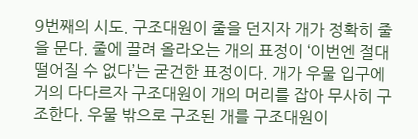9번째의 시도. 구조대원이 줄을 던지자 개가 정확히 줄을 문다. 줄에 끌려 올라오는 개의 표정이 ‘이번엔 절대 떨어질 수 없다’는 굳건한 표정이다. 개가 우물 입구에 거의 다다르자 구조대원이 개의 머리를 잡아 무사히 구조한다. 우물 밖으로 구조된 개를 구조대원이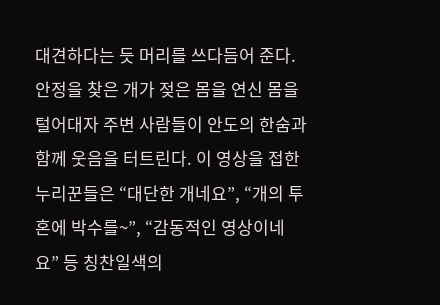대견하다는 듯 머리를 쓰다듬어 준다. 안정을 찾은 개가 젖은 몸을 연신 몸을 털어대자 주변 사람들이 안도의 한숨과 함께 웃음을 터트린다. 이 영상을 접한 누리꾼들은 “대단한 개네요”, “개의 투혼에 박수를~”, “감동적인 영상이네요” 등 칭찬일색의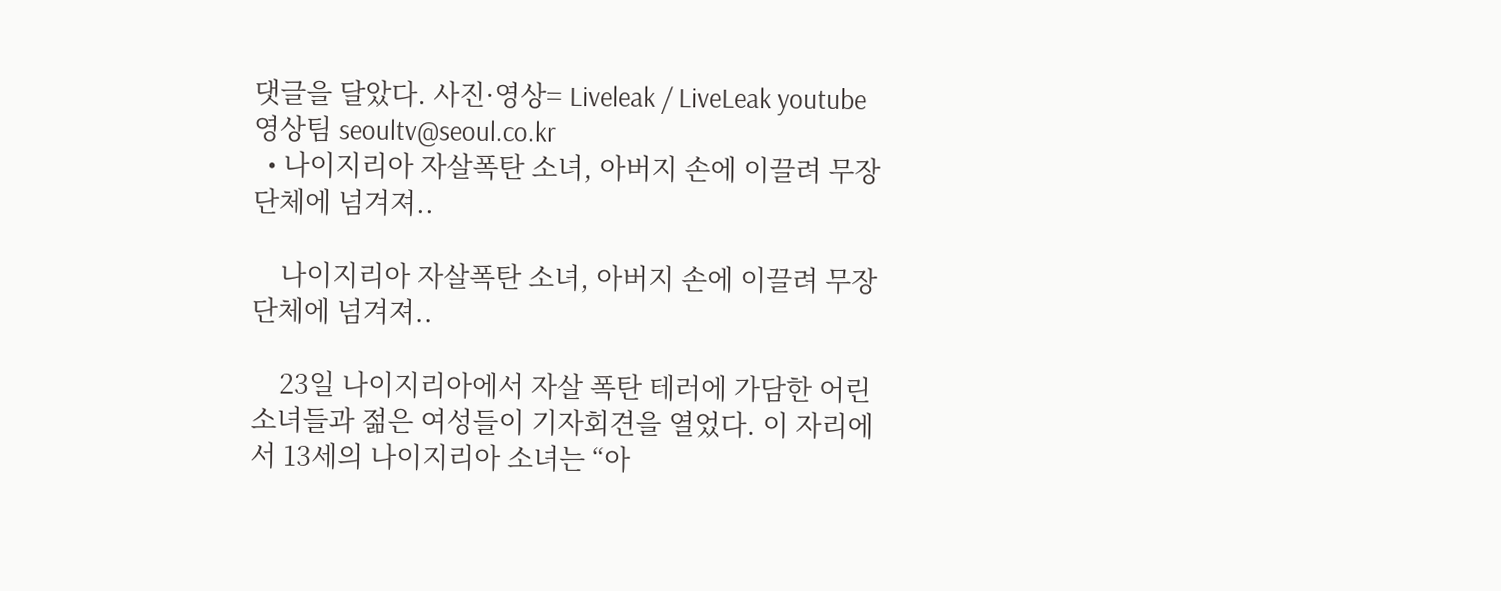댓글을 달았다. 사진·영상= Liveleak / LiveLeak youtube 영상팀 seoultv@seoul.co.kr
  • 나이지리아 자살폭탄 소녀, 아버지 손에 이끌려 무장단체에 넘겨져..

    나이지리아 자살폭탄 소녀, 아버지 손에 이끌려 무장단체에 넘겨져..

    23일 나이지리아에서 자살 폭탄 테러에 가담한 어린 소녀들과 젊은 여성들이 기자회견을 열었다. 이 자리에서 13세의 나이지리아 소녀는 “아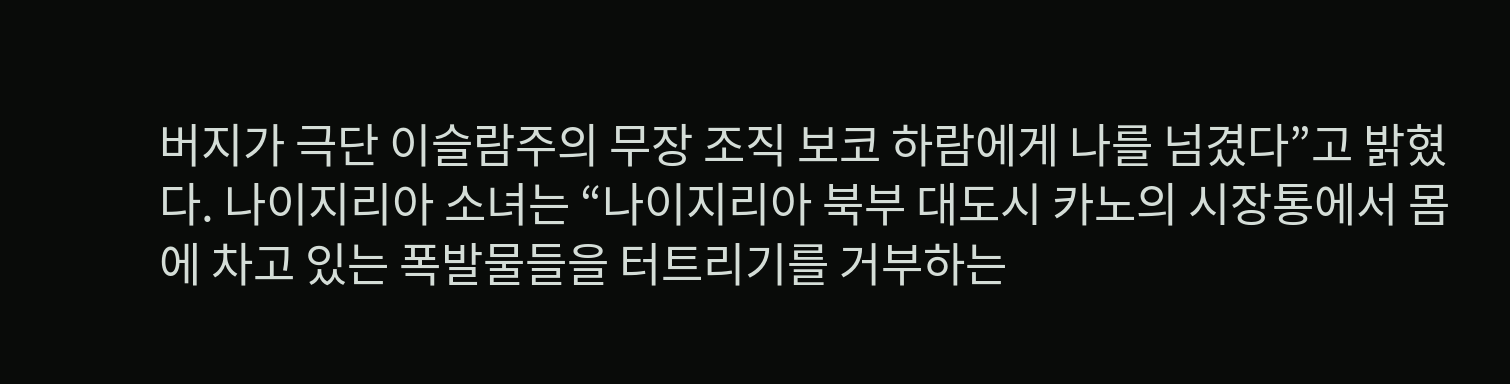버지가 극단 이슬람주의 무장 조직 보코 하람에게 나를 넘겼다”고 밝혔다. 나이지리아 소녀는 “나이지리아 북부 대도시 카노의 시장통에서 몸에 차고 있는 폭발물들을 터트리기를 거부하는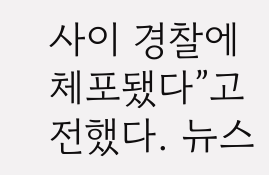사이 경찰에 체포됐다”고 전했다. 뉴스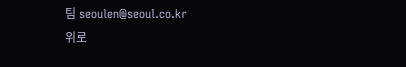팀 seoulen@seoul.co.kr
위로